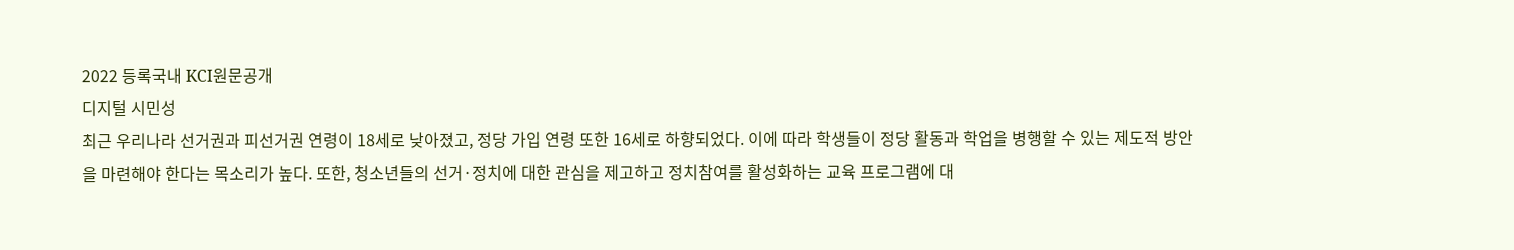2022 등록국내 KCI원문공개
디지털 시민성
최근 우리나라 선거권과 피선거권 연령이 18세로 낮아졌고, 정당 가입 연령 또한 16세로 하향되었다. 이에 따라 학생들이 정당 활동과 학업을 병행할 수 있는 제도적 방안을 마련해야 한다는 목소리가 높다. 또한, 청소년들의 선거·정치에 대한 관심을 제고하고 정치참여를 활성화하는 교육 프로그램에 대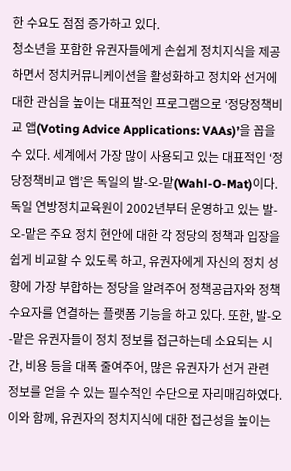한 수요도 점점 증가하고 있다.
청소년을 포함한 유권자들에게 손쉽게 정치지식을 제공하면서 정치커뮤니케이션을 활성화하고 정치와 선거에 대한 관심을 높이는 대표적인 프로그램으로 ‘정당정책비교 앱(Voting Advice Applications: VAAs)’을 꼽을 수 있다. 세계에서 가장 많이 사용되고 있는 대표적인 ‘정당정책비교 앱’은 독일의 발-오-맡(Wahl-O-Mat)이다.
독일 연방정치교육원이 2002년부터 운영하고 있는 발-오-맡은 주요 정치 현안에 대한 각 정당의 정책과 입장을 쉽게 비교할 수 있도록 하고, 유권자에게 자신의 정치 성향에 가장 부합하는 정당을 알려주어 정책공급자와 정책수요자를 연결하는 플랫폼 기능을 하고 있다. 또한, 발-오-맡은 유권자들이 정치 정보를 접근하는데 소요되는 시간, 비용 등을 대폭 줄여주어, 많은 유권자가 선거 관련 정보를 얻을 수 있는 필수적인 수단으로 자리매김하였다. 이와 함께, 유권자의 정치지식에 대한 접근성을 높이는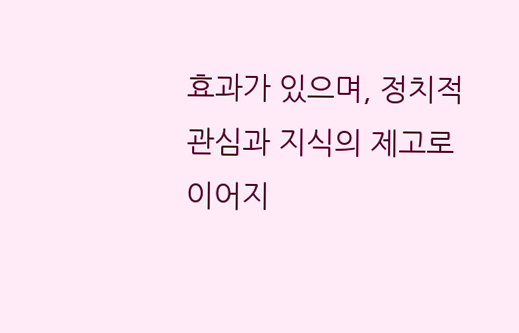효과가 있으며, 정치적 관심과 지식의 제고로 이어지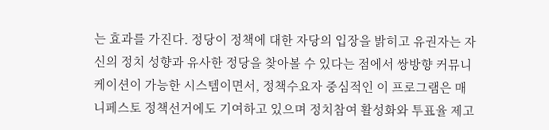는 효과를 가진다. 정당이 정책에 대한 자당의 입장을 밝히고 유권자는 자신의 정치 성향과 유사한 정당을 찾아볼 수 있다는 점에서 쌍방향 커뮤니케이션이 가능한 시스템이면서, 정책수요자 중심적인 이 프로그램은 매니페스토 정책선거에도 기여하고 있으며 정치참여 활성화와 투표율 제고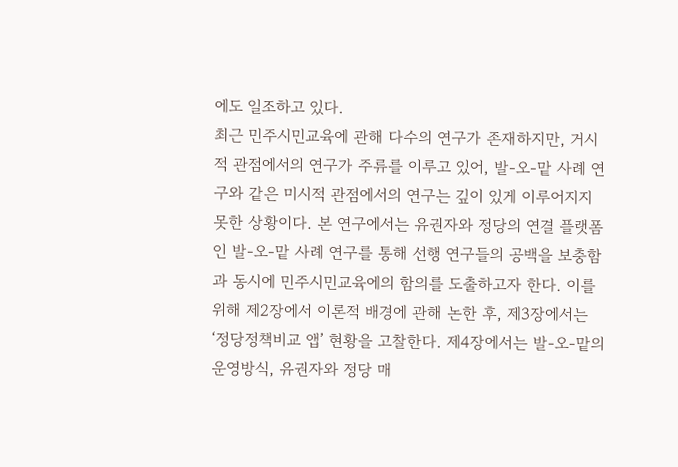에도 일조하고 있다.
최근 민주시민교육에 관해 다수의 연구가 존재하지만, 거시적 관점에서의 연구가 주류를 이루고 있어, 발-오-맡 사례 연구와 같은 미시적 관점에서의 연구는 깊이 있게 이루어지지 못한 상황이다. 본 연구에서는 유권자와 정당의 연결 플랫폼인 발-오-맡 사례 연구를 통해 선행 연구들의 공백을 보충함과 동시에 민주시민교육에의 함의를 도출하고자 한다. 이를 위해 제2장에서 이론적 배경에 관해 논한 후, 제3장에서는 ‘정당정책비교 앱’ 현황을 고찰한다. 제4장에서는 발-오-맡의 운영방식, 유권자와 정당 매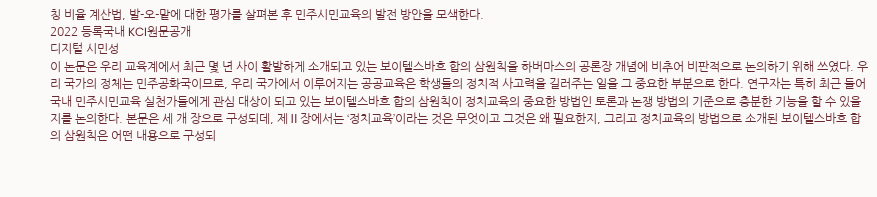칭 비율 계산법, 발-오-맡에 대한 평가를 살펴본 후 민주시민교육의 발전 방안을 모색한다.
2022 등록국내 KCI원문공개
디지털 시민성
이 논문은 우리 교육계에서 최근 몇 년 사이 활발하게 소개되고 있는 보이텔스바흐 합의 삼원칙을 하버마스의 공론장 개념에 비추어 비판적으로 논의하기 위해 쓰였다. 우리 국가의 정체는 민주공화국이므로, 우리 국가에서 이루어지는 공공교육은 학생들의 정치적 사고력을 길러주는 일을 그 중요한 부분으로 한다. 연구자는 특히 최근 들어 국내 민주시민교육 실천가들에게 관심 대상이 되고 있는 보이텔스바흐 합의 삼원칙이 정치교육의 중요한 방법인 토론과 논쟁 방법의 기준으로 충분한 기능을 할 수 있을지를 논의한다. 본문은 세 개 장으로 구성되데, 제Ⅱ장에서는 ‘정치교육’이라는 것은 무엇이고 그것은 왜 필요한지, 그리고 정치교육의 방법으로 소개된 보이텔스바흐 합의 삼원칙은 어떤 내용으로 구성되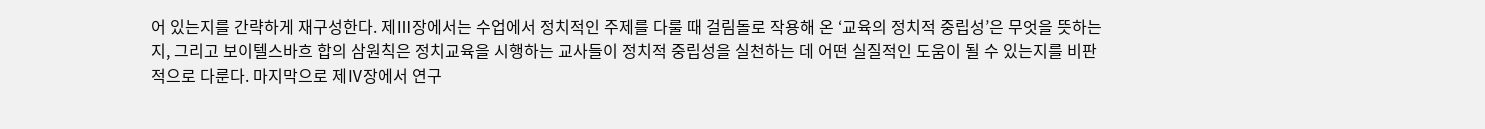어 있는지를 간략하게 재구성한다. 제Ⅲ장에서는 수업에서 정치적인 주제를 다룰 때 걸림돌로 작용해 온 ‘교육의 정치적 중립성’은 무엇을 뜻하는지, 그리고 보이텔스바흐 합의 삼원칙은 정치교육을 시행하는 교사들이 정치적 중립성을 실천하는 데 어떤 실질적인 도움이 될 수 있는지를 비판적으로 다룬다. 마지막으로 제Ⅳ장에서 연구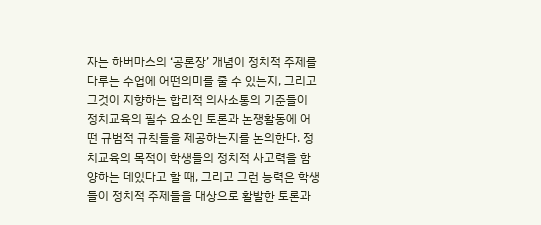자는 하버마스의 ‘공론장’ 개념이 정치적 주제를 다루는 수업에 어떤의미를 줄 수 있는지, 그리고 그것이 지향하는 합리적 의사소통의 기준들이 정치교육의 필수 요소인 토론과 논쟁활동에 어떤 규범적 규칙들을 제공하는지를 논의한다. 정치교육의 목적이 학생들의 정치적 사고력을 함양하는 데있다고 할 때, 그리고 그런 능력은 학생들이 정치적 주제들을 대상으로 활발한 토론과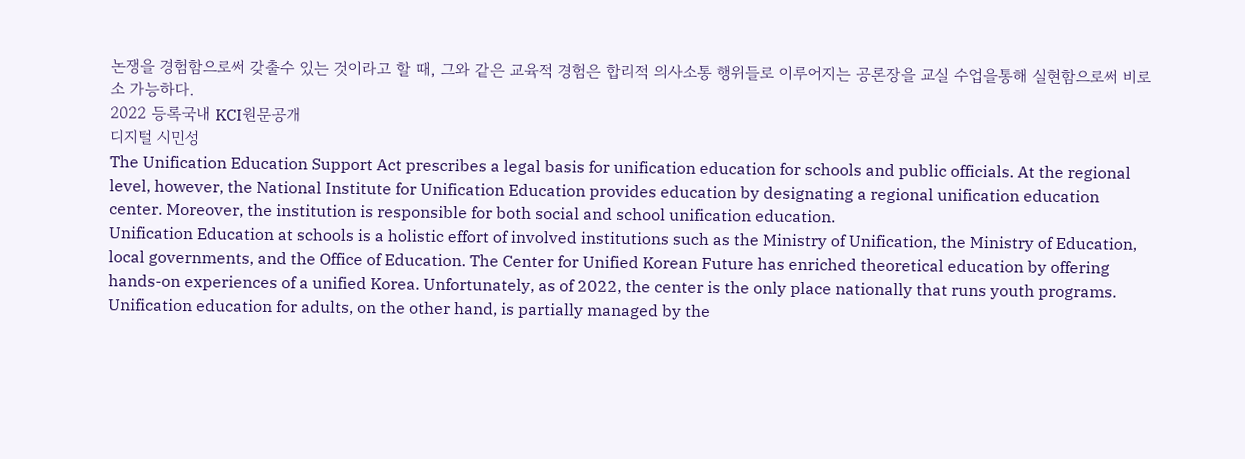논쟁을 경험함으로써 갖출수 있는 것이라고 할 때, 그와 같은 교육적 경험은 합리적 의사소통 행위들로 이루어지는 공론장을 교실 수업을통해 실현함으로써 비로소 가능하다.
2022 등록국내 KCI원문공개
디지털 시민성
The Unification Education Support Act prescribes a legal basis for unification education for schools and public officials. At the regional level, however, the National Institute for Unification Education provides education by designating a regional unification education center. Moreover, the institution is responsible for both social and school unification education.
Unification Education at schools is a holistic effort of involved institutions such as the Ministry of Unification, the Ministry of Education, local governments, and the Office of Education. The Center for Unified Korean Future has enriched theoretical education by offering hands-on experiences of a unified Korea. Unfortunately, as of 2022, the center is the only place nationally that runs youth programs.
Unification education for adults, on the other hand, is partially managed by the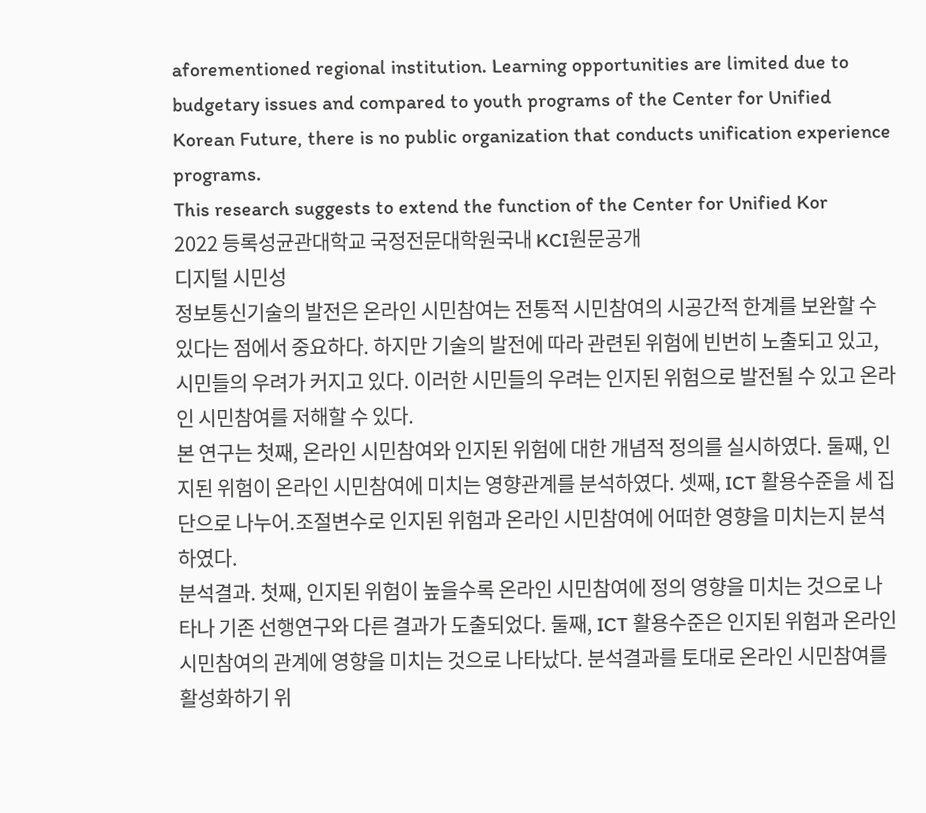aforementioned regional institution. Learning opportunities are limited due to budgetary issues and compared to youth programs of the Center for Unified Korean Future, there is no public organization that conducts unification experience programs.
This research suggests to extend the function of the Center for Unified Kor
2022 등록성균관대학교 국정전문대학원국내 KCI원문공개
디지털 시민성
정보통신기술의 발전은 온라인 시민참여는 전통적 시민참여의 시공간적 한계를 보완할 수 있다는 점에서 중요하다. 하지만 기술의 발전에 따라 관련된 위험에 빈번히 노출되고 있고, 시민들의 우려가 커지고 있다. 이러한 시민들의 우려는 인지된 위험으로 발전될 수 있고 온라인 시민참여를 저해할 수 있다.
본 연구는 첫째, 온라인 시민참여와 인지된 위험에 대한 개념적 정의를 실시하였다. 둘째, 인지된 위험이 온라인 시민참여에 미치는 영향관계를 분석하였다. 셋째, ICT 활용수준을 세 집단으로 나누어.조절변수로 인지된 위험과 온라인 시민참여에 어떠한 영향을 미치는지 분석하였다.
분석결과. 첫째, 인지된 위험이 높을수록 온라인 시민참여에 정의 영향을 미치는 것으로 나타나 기존 선행연구와 다른 결과가 도출되었다. 둘째, ICT 활용수준은 인지된 위험과 온라인 시민참여의 관계에 영향을 미치는 것으로 나타났다. 분석결과를 토대로 온라인 시민참여를 활성화하기 위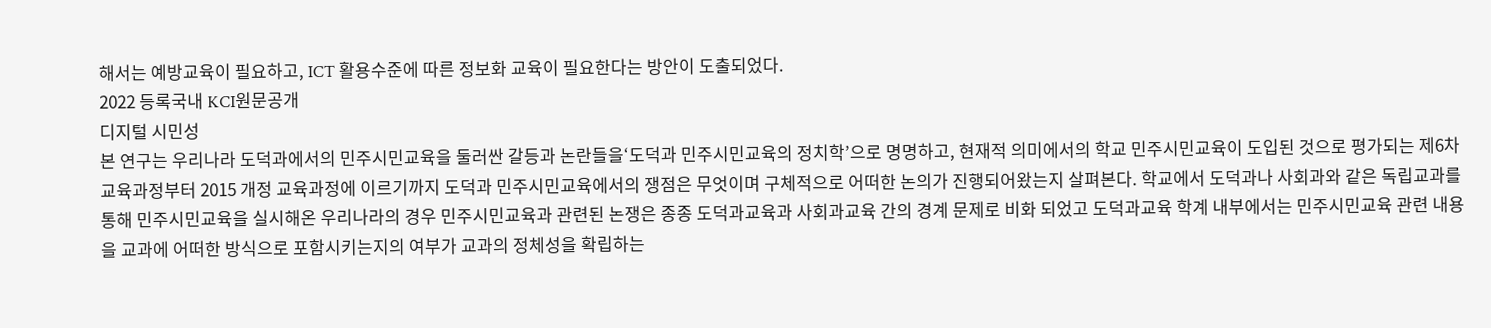해서는 예방교육이 필요하고, ICT 활용수준에 따른 정보화 교육이 필요한다는 방안이 도출되었다.
2022 등록국내 KCI원문공개
디지털 시민성
본 연구는 우리나라 도덕과에서의 민주시민교육을 둘러싼 갈등과 논란들을‘도덕과 민주시민교육의 정치학’으로 명명하고, 현재적 의미에서의 학교 민주시민교육이 도입된 것으로 평가되는 제6차 교육과정부터 2015 개정 교육과정에 이르기까지 도덕과 민주시민교육에서의 쟁점은 무엇이며 구체적으로 어떠한 논의가 진행되어왔는지 살펴본다. 학교에서 도덕과나 사회과와 같은 독립교과를 통해 민주시민교육을 실시해온 우리나라의 경우 민주시민교육과 관련된 논쟁은 종종 도덕과교육과 사회과교육 간의 경계 문제로 비화 되었고 도덕과교육 학계 내부에서는 민주시민교육 관련 내용을 교과에 어떠한 방식으로 포함시키는지의 여부가 교과의 정체성을 확립하는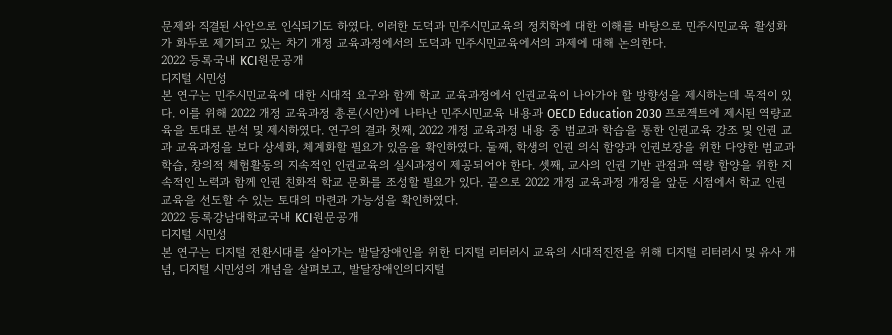문제와 직결된 사안으로 인식되기도 하였다. 이러한 도덕과 민주시민교육의 정치학에 대한 이해를 바탕으로 민주시민교육 활성화가 화두로 제기되고 있는 차기 개정 교육과정에서의 도덕과 민주시민교육에서의 과제에 대해 논의한다.
2022 등록국내 KCI원문공개
디지털 시민성
본 연구는 민주시민교육에 대한 시대적 요구와 함께 학교 교육과정에서 인권교육이 나아가야 할 방향성을 제시하는데 목적이 있다. 이를 위해 2022 개정 교육과정 총론(시안)에 나타난 민주시민교육 내용과 OECD Education 2030 프로젝트에 제시된 역량교육을 토대로 분석 및 제시하였다. 연구의 결과 첫째, 2022 개정 교육과정 내용 중 범교과 학습을 통한 인권교육 강조 및 인권 교과 교육과정을 보다 상세화, 체계화할 필요가 있음을 확인하였다. 둘째, 학생의 인권 의식 함양과 인권보장을 위한 다양한 범교과 학습, 창의적 체험활동의 지속적인 인권교육의 실시과정이 제공되어야 한다. 셋째, 교사의 인권 기반 관점과 역량 함양을 위한 지속적인 노력과 함께 인권 친화적 학교 문화를 조성할 필요가 있다. 끝으로 2022 개정 교육과정 개정을 앞둔 시점에서 학교 인권교육을 선도할 수 있는 토대의 마련과 가능성을 확인하였다.
2022 등록강남대학교국내 KCI원문공개
디지털 시민성
본 연구는 디지털 전환시대를 살아가는 발달장애인을 위한 디지털 리터러시 교육의 시대적진전을 위해 디지털 리터러시 및 유사 개념, 디지털 시민성의 개념을 살펴보고, 발달장애인의디지털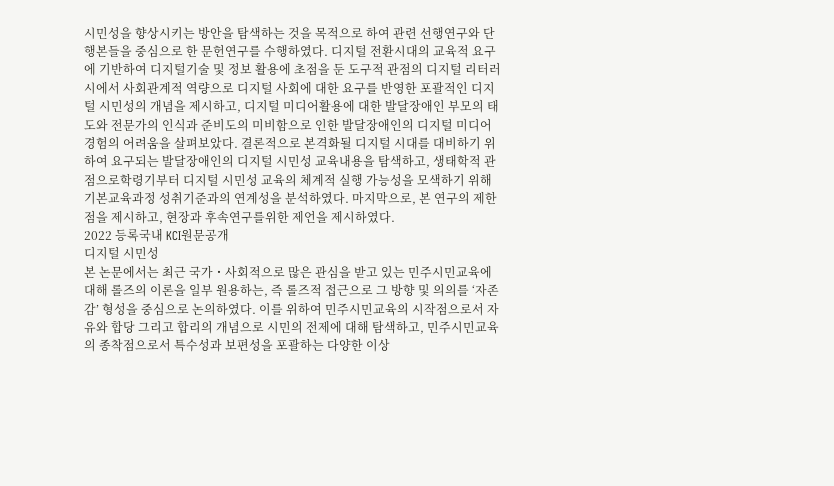시민성을 향상시키는 방안을 탐색하는 것을 목적으로 하여 관련 선행연구와 단행본들을 중심으로 한 문헌연구를 수행하였다. 디지털 전환시대의 교육적 요구에 기반하여 디지털기술 및 정보 활용에 초점을 둔 도구적 관점의 디지털 리터러시에서 사회관계적 역량으로 디지털 사회에 대한 요구를 반영한 포괄적인 디지털 시민성의 개념을 제시하고, 디지털 미디어활용에 대한 발달장애인 부모의 태도와 전문가의 인식과 준비도의 미비함으로 인한 발달장애인의 디지털 미디어 경험의 어려움을 살펴보았다. 결론적으로 본격화될 디지털 시대를 대비하기 위하여 요구되는 발달장애인의 디지털 시민성 교육내용을 탐색하고, 생태학적 관점으로학령기부터 디지털 시민성 교육의 체계적 실행 가능성을 모색하기 위해 기본교육과정 성취기준과의 연계성을 분석하였다. 마지막으로, 본 연구의 제한점을 제시하고, 현장과 후속연구를위한 제언을 제시하였다.
2022 등록국내 KCI원문공개
디지털 시민성
본 논문에서는 최근 국가・사회적으로 많은 관심을 받고 있는 민주시민교육에 대해 롤즈의 이론을 일부 원용하는, 즉 롤즈적 접근으로 그 방향 및 의의를 ‘자존감’ 형성을 중심으로 논의하였다. 이를 위하여 민주시민교육의 시작점으로서 자유와 합당 그리고 합리의 개념으로 시민의 전제에 대해 탐색하고, 민주시민교육의 종착점으로서 특수성과 보편성을 포괄하는 다양한 이상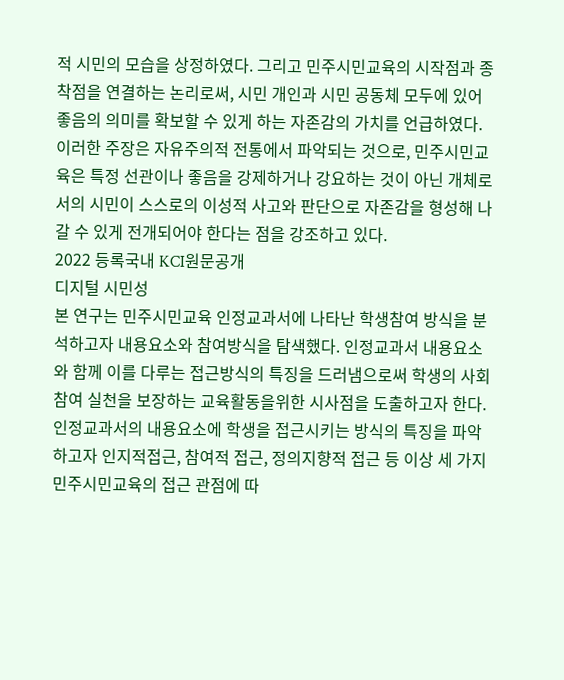적 시민의 모습을 상정하였다. 그리고 민주시민교육의 시작점과 종착점을 연결하는 논리로써, 시민 개인과 시민 공동체 모두에 있어 좋음의 의미를 확보할 수 있게 하는 자존감의 가치를 언급하였다. 이러한 주장은 자유주의적 전통에서 파악되는 것으로, 민주시민교육은 특정 선관이나 좋음을 강제하거나 강요하는 것이 아닌 개체로서의 시민이 스스로의 이성적 사고와 판단으로 자존감을 형성해 나갈 수 있게 전개되어야 한다는 점을 강조하고 있다.
2022 등록국내 KCI원문공개
디지털 시민성
본 연구는 민주시민교육 인정교과서에 나타난 학생참여 방식을 분석하고자 내용요소와 참여방식을 탐색했다. 인정교과서 내용요소와 함께 이를 다루는 접근방식의 특징을 드러냄으로써 학생의 사회참여 실천을 보장하는 교육활동을위한 시사점을 도출하고자 한다. 인정교과서의 내용요소에 학생을 접근시키는 방식의 특징을 파악하고자 인지적접근, 참여적 접근, 정의지향적 접근 등 이상 세 가지 민주시민교육의 접근 관점에 따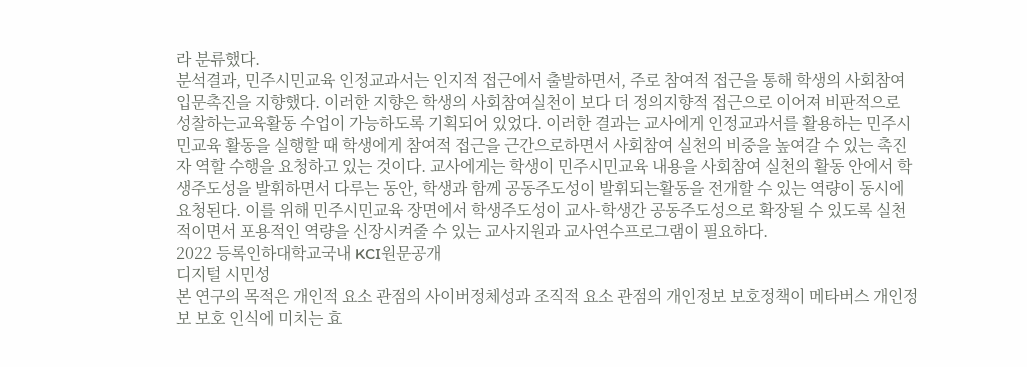라 분류했다.
분석결과, 민주시민교육 인정교과서는 인지적 접근에서 출발하면서, 주로 참여적 접근을 통해 학생의 사회참여입문촉진을 지향했다. 이러한 지향은 학생의 사회참여실천이 보다 더 정의지향적 접근으로 이어져 비판적으로 성찰하는교육활동 수업이 가능하도록 기획되어 있었다. 이러한 결과는 교사에게 인정교과서를 활용하는 민주시민교육 활동을 실행할 때 학생에게 참여적 접근을 근간으로하면서 사회참여 실천의 비중을 높여갈 수 있는 촉진자 역할 수행을 요청하고 있는 것이다. 교사에게는 학생이 민주시민교육 내용을 사회참여 실천의 활동 안에서 학생주도성을 발휘하면서 다루는 동안, 학생과 함께 공동주도성이 발휘되는활동을 전개할 수 있는 역량이 동시에 요청된다. 이를 위해 민주시민교육 장면에서 학생주도성이 교사-학생간 공동주도성으로 확장될 수 있도록 실천적이면서 포용적인 역량을 신장시켜줄 수 있는 교사지원과 교사연수프로그램이 필요하다.
2022 등록인하대학교국내 KCI원문공개
디지털 시민성
본 연구의 목적은 개인적 요소 관점의 사이버정체성과 조직적 요소 관점의 개인정보 보호정책이 메타버스 개인정보 보호 인식에 미치는 효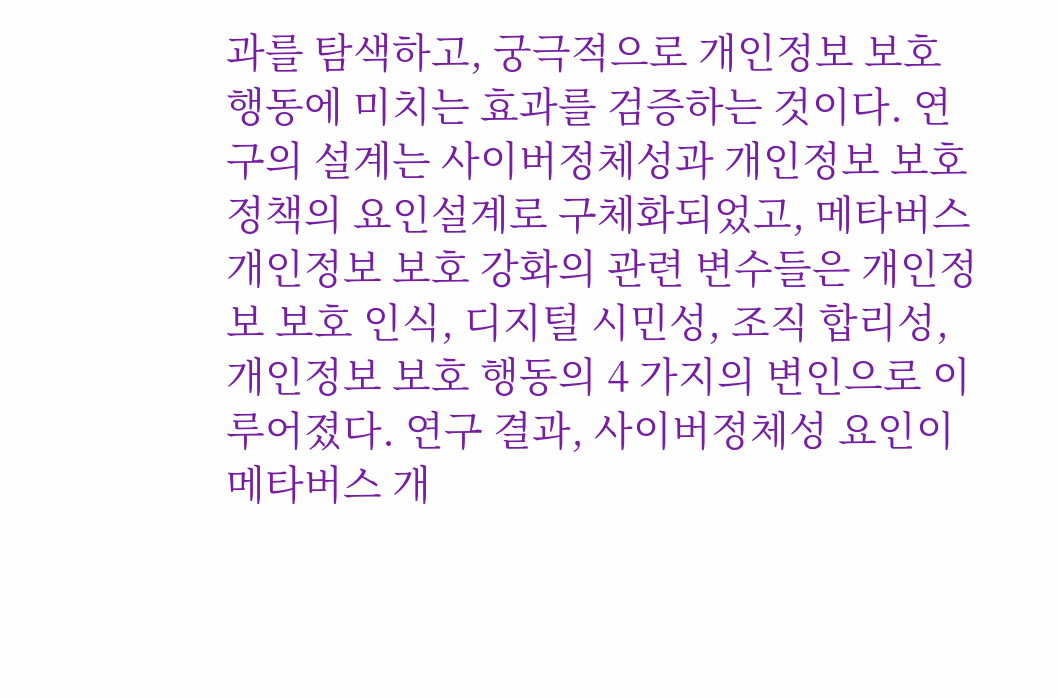과를 탐색하고, 궁극적으로 개인정보 보호 행동에 미치는 효과를 검증하는 것이다. 연구의 설계는 사이버정체성과 개인정보 보호정책의 요인설계로 구체화되었고, 메타버스 개인정보 보호 강화의 관련 변수들은 개인정보 보호 인식, 디지털 시민성, 조직 합리성, 개인정보 보호 행동의 4 가지의 변인으로 이루어졌다. 연구 결과, 사이버정체성 요인이 메타버스 개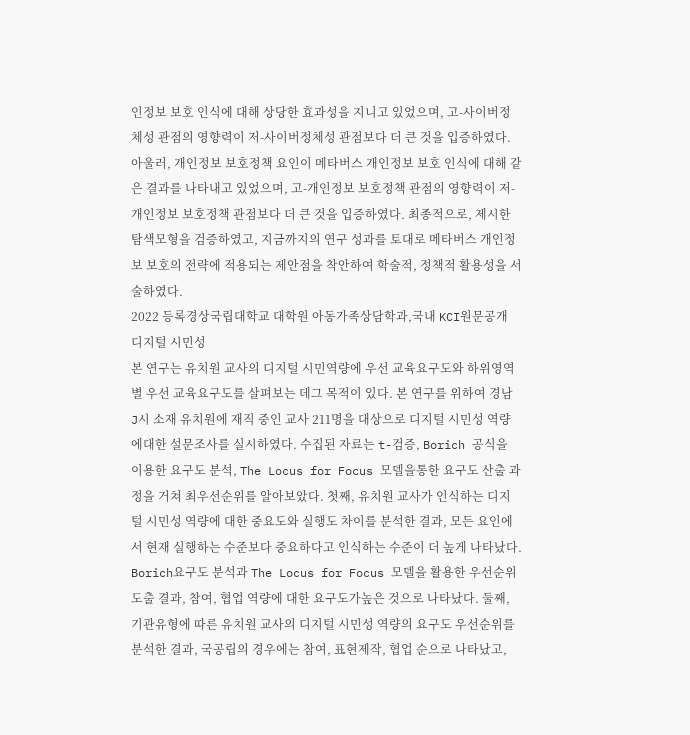인정보 보호 인식에 대해 상당한 효과성을 지니고 있었으며, 고-사이버정체성 관점의 영향력이 저-사이버정체성 관점보다 더 큰 것을 입증하였다. 아울러, 개인정보 보호정책 요인이 메타버스 개인정보 보호 인식에 대해 같은 결과를 나타내고 있었으며, 고-개인정보 보호정책 관점의 영향력이 저-개인정보 보호정책 관점보다 더 큰 것을 입증하였다. 최종적으로, 제시한 탐색모형을 검증하였고, 지금까지의 연구 성과를 토대로 메타버스 개인정보 보호의 전략에 적용되는 제안점을 착안하여 학술적, 정책적 활용성을 서술하였다.
2022 등록경상국립대학교 대학원 아동가족상담학과,국내 KCI원문공개
디지털 시민성
본 연구는 유치원 교사의 디지털 시민역량에 우선 교육요구도와 하위영역별 우선 교육요구도를 살펴보는 데그 목적이 있다. 본 연구를 위하여 경남 J시 소재 유치원에 재직 중인 교사 211명을 대상으로 디지털 시민성 역량에대한 설문조사를 실시하였다. 수집된 자료는 t-검증, Borich 공식을 이용한 요구도 분석, The Locus for Focus 모델을통한 요구도 산출 과정을 거쳐 최우선순위를 알아보았다. 첫째, 유치원 교사가 인식하는 디지털 시민성 역량에 대한 중요도와 실행도 차이를 분석한 결과, 모든 요인에서 현재 실행하는 수준보다 중요하다고 인식하는 수준이 더 높게 나타났다.
Borich요구도 분석과 The Locus for Focus 모델을 활용한 우선순위 도출 결과, 참여, 협업 역량에 대한 요구도가높은 것으로 나타났다. 둘째, 기관유형에 따른 유치원 교사의 디지털 시민성 역량의 요구도 우선순위를 분석한 결과, 국공립의 경우에는 참여, 표현제작, 협업 순으로 나타났고,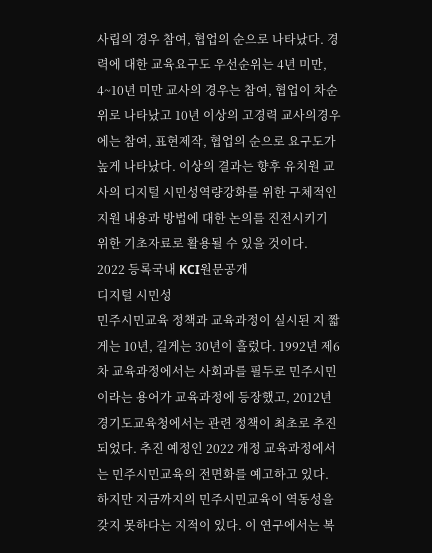사립의 경우 참여, 협업의 순으로 나타났다. 경력에 대한 교육요구도 우선순위는 4년 미만, 4~10년 미만 교사의 경우는 참여, 협업이 차순위로 나타났고 10년 이상의 고경력 교사의경우에는 참여, 표현제작, 협업의 순으로 요구도가 높게 나타났다. 이상의 결과는 향후 유치원 교사의 디지털 시민성역량강화를 위한 구체적인 지원 내용과 방법에 대한 논의를 진전시키기 위한 기초자료로 활용될 수 있을 것이다.
2022 등록국내 KCI원문공개
디지털 시민성
민주시민교육 정책과 교육과정이 실시된 지 짧게는 10년, 길게는 30년이 흘렀다. 1992년 제6차 교육과정에서는 사회과를 필두로 민주시민이라는 용어가 교육과정에 등장했고, 2012년 경기도교육청에서는 관련 정책이 최초로 추진되었다. 추진 예정인 2022 개정 교육과정에서는 민주시민교육의 전면화를 예고하고 있다. 하지만 지금까지의 민주시민교육이 역동성을 갖지 못하다는 지적이 있다. 이 연구에서는 복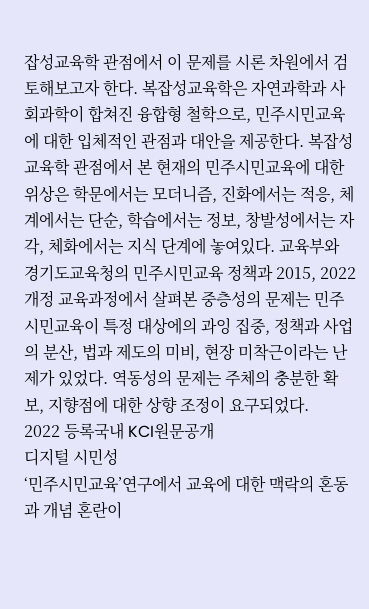잡성교육학 관점에서 이 문제를 시론 차원에서 검토해보고자 한다. 복잡성교육학은 자연과학과 사회과학이 합쳐진 융합형 철학으로, 민주시민교육에 대한 입체적인 관점과 대안을 제공한다. 복잡성교육학 관점에서 본 현재의 민주시민교육에 대한 위상은 학문에서는 모더니즘, 진화에서는 적응, 체계에서는 단순, 학습에서는 정보, 창발성에서는 자각, 체화에서는 지식 단계에 놓여있다. 교육부와 경기도교육청의 민주시민교육 정책과 2015, 2022 개정 교육과정에서 살펴본 중층성의 문제는 민주시민교육이 특정 대상에의 과잉 집중, 정책과 사업의 분산, 법과 제도의 미비, 현장 미착근이라는 난제가 있었다. 역동성의 문제는 주체의 충분한 확보, 지향점에 대한 상향 조정이 요구되었다.
2022 등록국내 KCI원문공개
디지털 시민성
‘민주시민교육’연구에서 교육에 대한 맥락의 혼동과 개념 혼란이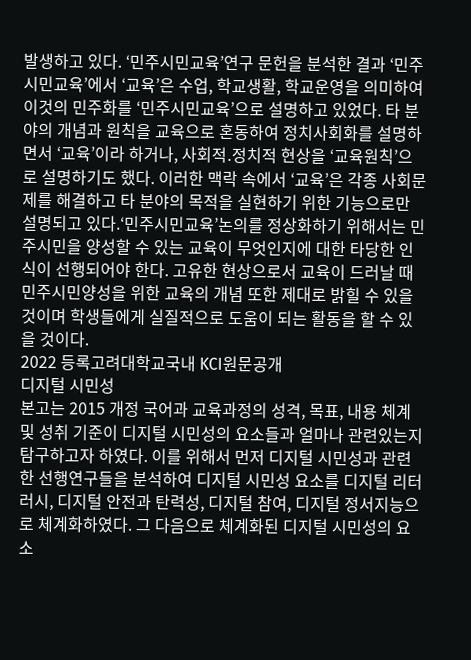발생하고 있다. ‘민주시민교육’연구 문헌을 분석한 결과 ‘민주시민교육’에서 ‘교육’은 수업, 학교생활, 학교운영을 의미하여 이것의 민주화를 ‘민주시민교육’으로 설명하고 있었다. 타 분야의 개념과 원칙을 교육으로 혼동하여 정치사회화를 설명하면서 ‘교육’이라 하거나, 사회적․정치적 현상을 ‘교육원칙’으로 설명하기도 했다. 이러한 맥락 속에서 ‘교육’은 각종 사회문제를 해결하고 타 분야의 목적을 실현하기 위한 기능으로만 설명되고 있다.‘민주시민교육’논의를 정상화하기 위해서는 민주시민을 양성할 수 있는 교육이 무엇인지에 대한 타당한 인식이 선행되어야 한다. 고유한 현상으로서 교육이 드러날 때 민주시민양성을 위한 교육의 개념 또한 제대로 밝힐 수 있을 것이며 학생들에게 실질적으로 도움이 되는 활동을 할 수 있을 것이다.
2022 등록고려대학교국내 KCI원문공개
디지털 시민성
본고는 2015 개정 국어과 교육과정의 성격, 목표, 내용 체계 및 성취 기준이 디지털 시민성의 요소들과 얼마나 관련있는지 탐구하고자 하였다. 이를 위해서 먼저 디지털 시민성과 관련한 선행연구들을 분석하여 디지털 시민성 요소를 디지털 리터러시, 디지털 안전과 탄력성, 디지털 참여, 디지털 정서지능으로 체계화하였다. 그 다음으로 체계화된 디지털 시민성의 요소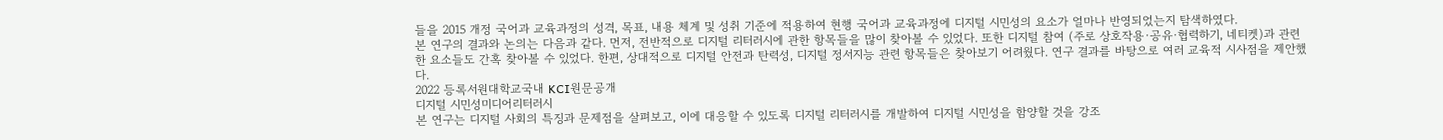들을 2015 개정 국어과 교육과정의 성격, 목표, 내용 체계 및 성취 기준에 적용하여 현행 국어과 교육과정에 디지털 시민성의 요소가 얼마나 반영되었는지 탐색하였다.
본 연구의 결과와 논의는 다음과 같다. 먼저, 전반적으로 디지털 리터러시에 관한 항목들을 많이 찾아볼 수 있었다. 또한 디지털 참여 (주로 상호작용·공유·협력하기, 네티켓)과 관련한 요소들도 간혹 찾아볼 수 있었다. 한편, 상대적으로 디지털 안전과 탄력성, 디지털 정서지능 관련 항목들은 찾아보기 어려웠다. 연구 결과를 바탕으로 여러 교육적 시사점을 제안했다.
2022 등록서원대학교국내 KCI원문공개
디지털 시민성미디어리터러시
본 연구는 디지털 사회의 특징과 문제점을 살펴보고, 이에 대응할 수 있도록 디지털 리터러시를 개발하여 디지털 시민성을 함양할 것을 강조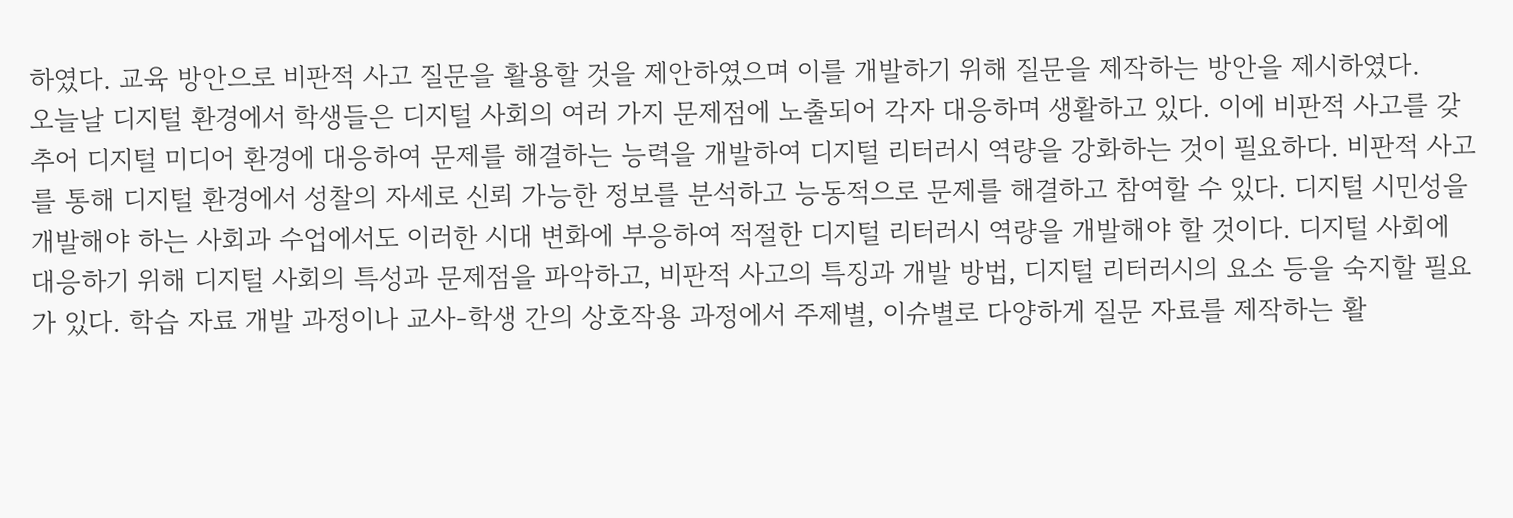하였다. 교육 방안으로 비판적 사고 질문을 활용할 것을 제안하였으며 이를 개발하기 위해 질문을 제작하는 방안을 제시하였다.
오늘날 디지털 환경에서 학생들은 디지털 사회의 여러 가지 문제점에 노출되어 각자 대응하며 생활하고 있다. 이에 비판적 사고를 갖추어 디지털 미디어 환경에 대응하여 문제를 해결하는 능력을 개발하여 디지털 리터러시 역량을 강화하는 것이 필요하다. 비판적 사고를 통해 디지털 환경에서 성찰의 자세로 신뢰 가능한 정보를 분석하고 능동적으로 문제를 해결하고 참여할 수 있다. 디지털 시민성을 개발해야 하는 사회과 수업에서도 이러한 시대 변화에 부응하여 적절한 디지털 리터러시 역량을 개발해야 할 것이다. 디지털 사회에 대응하기 위해 디지털 사회의 특성과 문제점을 파악하고, 비판적 사고의 특징과 개발 방법, 디지털 리터러시의 요소 등을 숙지할 필요가 있다. 학습 자료 개발 과정이나 교사-학생 간의 상호작용 과정에서 주제별, 이슈별로 다양하게 질문 자료를 제작하는 활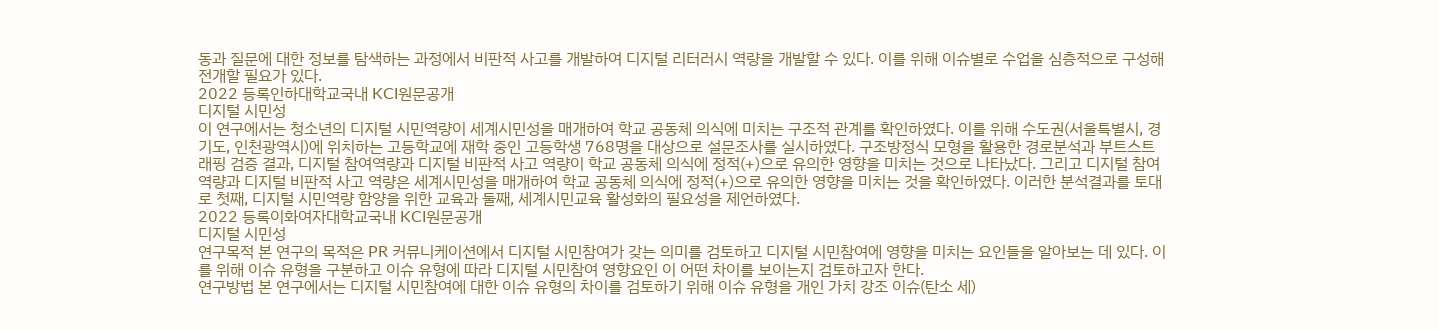동과 질문에 대한 정보를 탐색하는 과정에서 비판적 사고를 개발하여 디지털 리터러시 역량을 개발할 수 있다. 이를 위해 이슈별로 수업을 심층적으로 구성해 전개할 필요가 있다.
2022 등록인하대학교국내 KCI원문공개
디지털 시민성
이 연구에서는 청소년의 디지털 시민역량이 세계시민성을 매개하여 학교 공동체 의식에 미치는 구조적 관계를 확인하였다. 이를 위해 수도권(서울특별시, 경기도, 인천광역시)에 위치하는 고등학교에 재학 중인 고등학생 768명을 대상으로 설문조사를 실시하였다. 구조방정식 모형을 활용한 경로분석과 부트스트래핑 검증 결과, 디지털 참여역량과 디지털 비판적 사고 역량이 학교 공동체 의식에 정적(+)으로 유의한 영향을 미치는 것으로 나타났다. 그리고 디지털 참여 역량과 디지털 비판적 사고 역량은 세계시민성을 매개하여 학교 공동체 의식에 정적(+)으로 유의한 영향을 미치는 것을 확인하였다. 이러한 분석결과를 토대로 첫째, 디지털 시민역량 함양을 위한 교육과 둘째, 세계시민교육 활성화의 필요성을 제언하였다.
2022 등록이화여자대학교국내 KCI원문공개
디지털 시민성
연구목적 본 연구의 목적은 PR 커뮤니케이션에서 디지털 시민참여가 갖는 의미를 검토하고 디지털 시민참여에 영향을 미치는 요인들을 알아보는 데 있다. 이를 위해 이슈 유형을 구분하고 이슈 유형에 따라 디지털 시민참여 영향요인 이 어떤 차이를 보이는지 검토하고자 한다.
연구방법 본 연구에서는 디지털 시민참여에 대한 이슈 유형의 차이를 검토하기 위해 이슈 유형을 개인 가치 강조 이슈(탄소 세)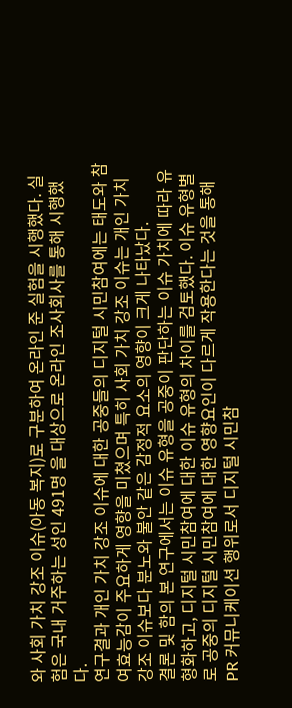와 사회 가치 강조 이슈(아동 복지)로 구분하여 온라인 준 실험을 시행했다. 실험은 국내 거주하는 성인 491명 을 대상으로 온라인 조사회사를 통해 시행했다.
연구결과 개인 가치 강조 이슈에 대한 공중들의 디지털 시민참여에는 태도와 참여효능감이 주요하게 영향을 미쳤으며 특히 사회 가치 강조 이슈는 개인 가치 강조 이슈보다 분노와 불안 같은 감정적 요소의 영향이 크게 나타났다.
결론 및 함의 본 연구에서는 이슈 유형을 공중이 판단하는 이슈 가치에 따라 유형화하고, 디지털 시민참여에 대한 이슈 유형의 차이를 검토했다. 이슈 유형별로 공중의 디지털 시민참여에 대한 영향요인이 다르게 작용한다는 것을 통해 PR 커뮤니케이션 행위로서 디지털 시민참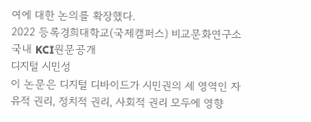여에 대한 논의를 확장했다.
2022 등록경희대학교(국제캠퍼스) 비교문화연구소국내 KCI원문공개
디지털 시민성
이 논문은 디지털 디바이드가 시민권의 세 영역인 자유적 권리, 정치적 권리, 사회적 권리 모두에 영향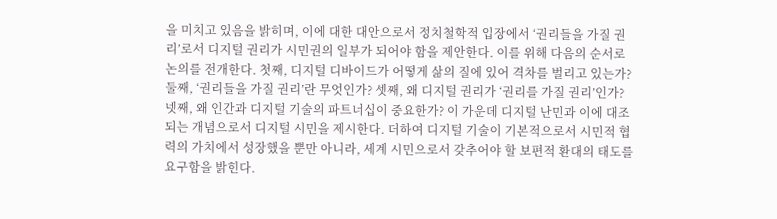을 미치고 있음을 밝히며, 이에 대한 대안으로서 정치철학적 입장에서 ‘권리들을 가질 권리’로서 디지털 권리가 시민권의 일부가 되어야 함을 제안한다. 이를 위해 다음의 순서로 논의를 전개한다. 첫째, 디지털 디바이드가 어떻게 삶의 질에 있어 격차를 벌리고 있는가? 둘째, ‘권리들을 가질 권리’란 무엇인가? 셋째, 왜 디지털 권리가 ‘권리를 가질 권리’인가? 넷째, 왜 인간과 디지털 기술의 파트너십이 중요한가? 이 가운데 디지털 난민과 이에 대조되는 개념으로서 디지털 시민을 제시한다. 더하여 디지털 기술이 기본적으로서 시민적 협력의 가치에서 성장했을 뿐만 아니라, 세계 시민으로서 갖추어야 할 보편적 환대의 태도를 요구함을 밝힌다.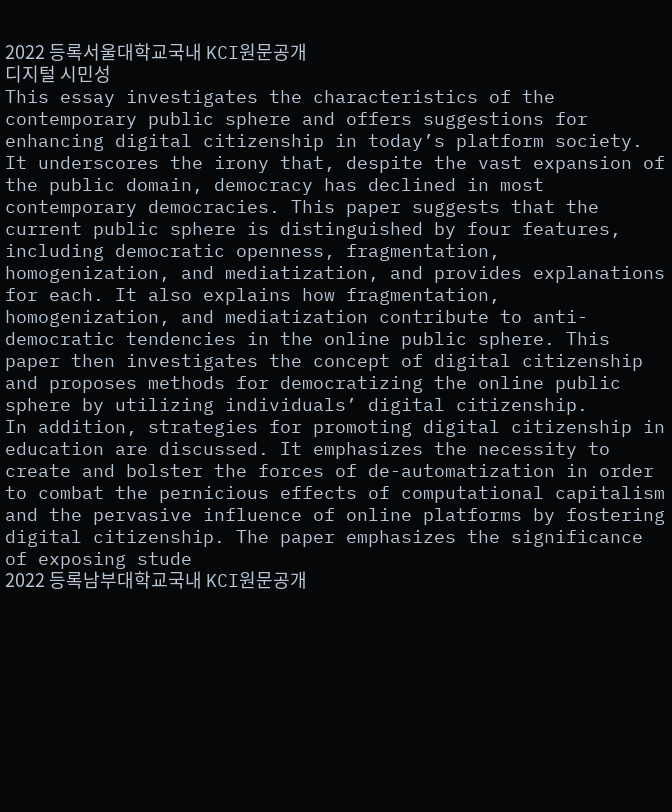2022 등록서울대학교국내 KCI원문공개
디지털 시민성
This essay investigates the characteristics of the contemporary public sphere and offers suggestions for enhancing digital citizenship in today’s platform society. It underscores the irony that, despite the vast expansion of the public domain, democracy has declined in most contemporary democracies. This paper suggests that the current public sphere is distinguished by four features, including democratic openness, fragmentation, homogenization, and mediatization, and provides explanations for each. It also explains how fragmentation, homogenization, and mediatization contribute to anti-democratic tendencies in the online public sphere. This paper then investigates the concept of digital citizenship and proposes methods for democratizing the online public sphere by utilizing individuals’ digital citizenship.
In addition, strategies for promoting digital citizenship in education are discussed. It emphasizes the necessity to create and bolster the forces of de-automatization in order to combat the pernicious effects of computational capitalism and the pervasive influence of online platforms by fostering digital citizenship. The paper emphasizes the significance of exposing stude
2022 등록남부대학교국내 KCI원문공개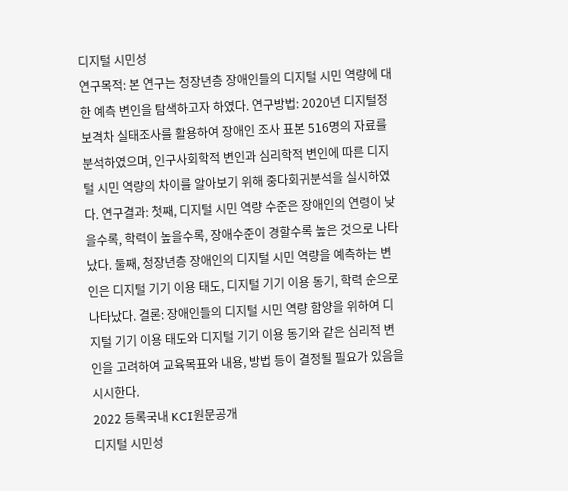디지털 시민성
연구목적: 본 연구는 청장년층 장애인들의 디지털 시민 역량에 대한 예측 변인을 탐색하고자 하였다. 연구방법: 2020년 디지털정보격차 실태조사를 활용하여 장애인 조사 표본 516명의 자료를 분석하였으며, 인구사회학적 변인과 심리학적 변인에 따른 디지털 시민 역량의 차이를 알아보기 위해 중다회귀분석을 실시하였다. 연구결과: 첫째, 디지털 시민 역량 수준은 장애인의 연령이 낮을수록, 학력이 높을수록, 장애수준이 경할수록 높은 것으로 나타났다. 둘째, 청장년층 장애인의 디지털 시민 역량을 예측하는 변인은 디지털 기기 이용 태도, 디지털 기기 이용 동기, 학력 순으로 나타났다. 결론: 장애인들의 디지털 시민 역량 함양을 위하여 디지털 기기 이용 태도와 디지털 기기 이용 동기와 같은 심리적 변인을 고려하여 교육목표와 내용, 방법 등이 결정될 필요가 있음을 시시한다.
2022 등록국내 KCI원문공개
디지털 시민성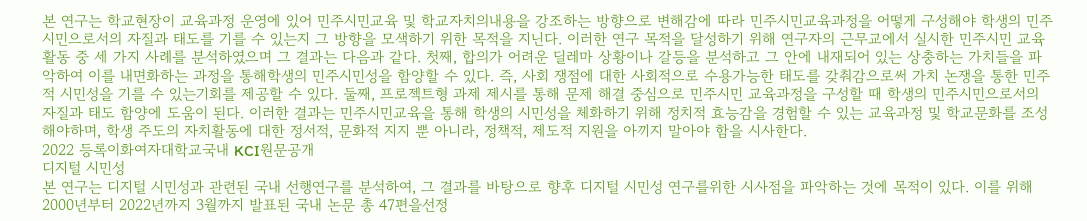본 연구는 학교현장이 교육과정 운영에 있어 민주시민교육 및 학교자치의내용을 강조하는 방향으로 변해감에 따라 민주시민교육과정을 어떻게 구성해야 학생의 민주시민으로서의 자질과 태도를 기를 수 있는지 그 방향을 모색하기 위한 목적을 지닌다. 이러한 연구 목적을 달성하기 위해 연구자의 근무교에서 실시한 민주시민 교육활동 중 세 가지 사례를 분석하였으며 그 결과는 다음과 같다. 첫째, 합의가 어려운 딜레마 상황이나 갈등을 분석하고 그 안에 내재되어 있는 상충하는 가치들을 파악하여 이를 내면화하는 과정을 통해학생의 민주시민성을 함양할 수 있다. 즉, 사회 쟁점에 대한 사회적으로 수용가능한 태도를 갖춰감으로써 가치 논쟁을 통한 민주적 시민성을 기를 수 있는기회를 제공할 수 있다. 둘째, 프로젝트형 과제 제시를 통해 문제 해결 중심으로 민주시민 교육과정을 구성할 때 학생의 민주시민으로서의 자질과 태도 함양에 도움이 된다. 이러한 결과는 민주시민교육을 통해 학생의 시민성을 체화하기 위해 정치적 효능감을 경험할 수 있는 교육과정 및 학교문화를 조성해야하며, 학생 주도의 자치활동에 대한 정서적, 문화적 지지 뿐 아니라, 정책적, 제도적 지원을 아끼지 말아야 함을 시사한다.
2022 등록이화여자대학교국내 KCI원문공개
디지털 시민성
본 연구는 디지털 시민성과 관련된 국내 선행연구를 분석하여, 그 결과를 바탕으로 향후 디지털 시민성 연구를위한 시사점을 파악하는 것에 목적이 있다. 이를 위해 2000년부터 2022년까지 3월까지 발표된 국내 논문 총 47편을선정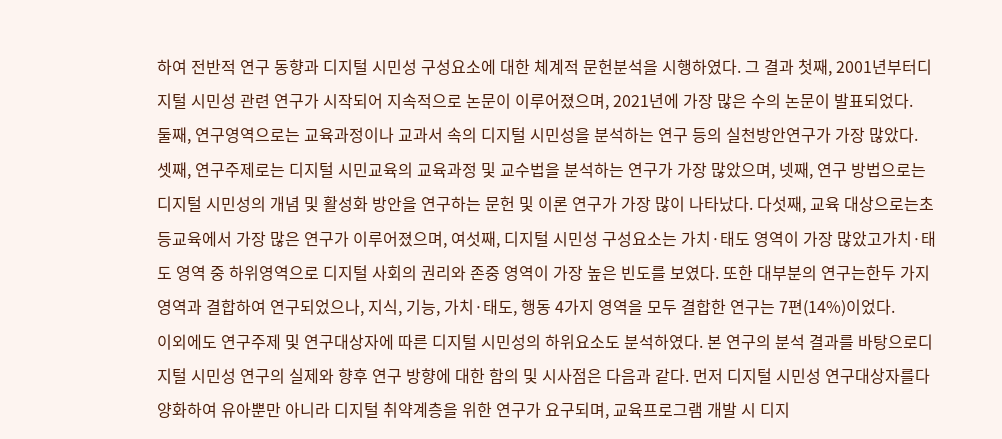하여 전반적 연구 동향과 디지털 시민성 구성요소에 대한 체계적 문헌분석을 시행하였다. 그 결과 첫째, 2001년부터디지털 시민성 관련 연구가 시작되어 지속적으로 논문이 이루어졌으며, 2021년에 가장 많은 수의 논문이 발표되었다.
둘째, 연구영역으로는 교육과정이나 교과서 속의 디지털 시민성을 분석하는 연구 등의 실천방안연구가 가장 많았다.
셋째, 연구주제로는 디지털 시민교육의 교육과정 및 교수법을 분석하는 연구가 가장 많았으며, 넷째, 연구 방법으로는디지털 시민성의 개념 및 활성화 방안을 연구하는 문헌 및 이론 연구가 가장 많이 나타났다. 다섯째, 교육 대상으로는초등교육에서 가장 많은 연구가 이루어졌으며, 여섯째, 디지털 시민성 구성요소는 가치·태도 영역이 가장 많았고가치·태도 영역 중 하위영역으로 디지털 사회의 권리와 존중 영역이 가장 높은 빈도를 보였다. 또한 대부분의 연구는한두 가지 영역과 결합하여 연구되었으나, 지식, 기능, 가치·태도, 행동 4가지 영역을 모두 결합한 연구는 7편(14%)이었다.
이외에도 연구주제 및 연구대상자에 따른 디지털 시민성의 하위요소도 분석하였다. 본 연구의 분석 결과를 바탕으로디지털 시민성 연구의 실제와 향후 연구 방향에 대한 함의 및 시사점은 다음과 같다. 먼저 디지털 시민성 연구대상자를다양화하여 유아뿐만 아니라 디지털 취약계층을 위한 연구가 요구되며, 교육프로그램 개발 시 디지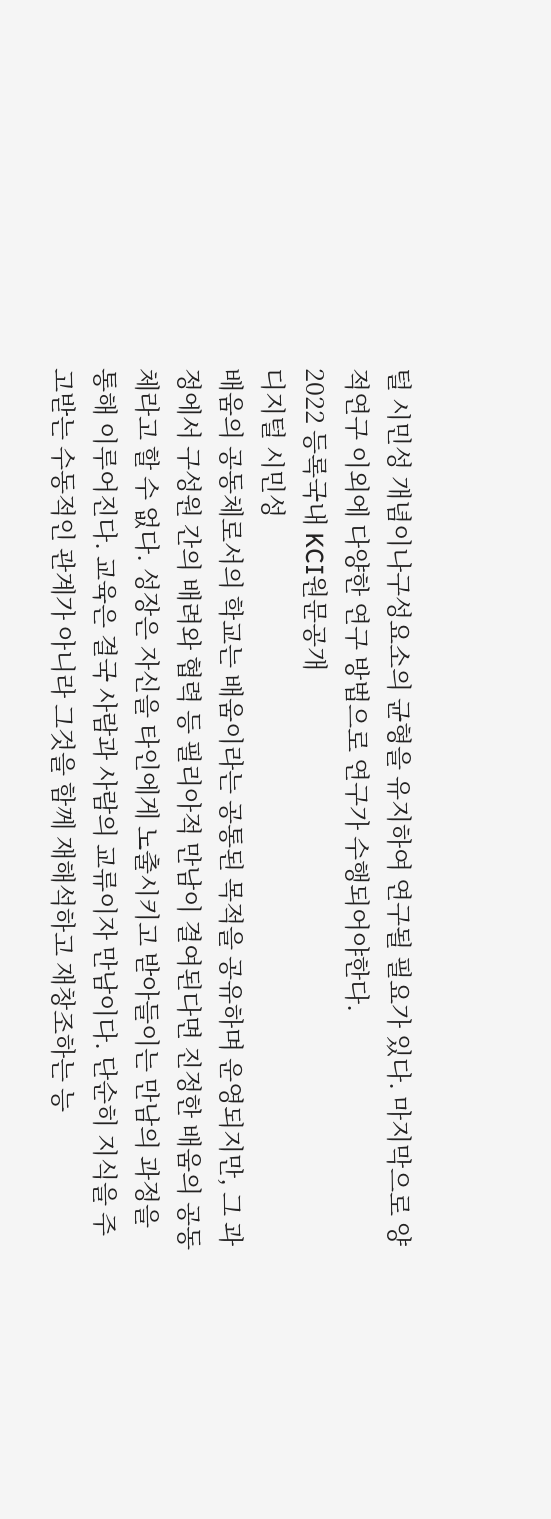털 시민성 개념이나구성요소의 균형을 유지하여 연구될 필요가 있다. 마지막으로 양적연구 이외에 다양한 연구 방법으로 연구가 수행되어야한다.
2022 등록국내 KCI원문공개
디지털 시민성
배움의 공동체로서의 학교는 배움이라는 공통된 목적을 공유하며 운영되지만, 그 과정에서 구성원 간의 배려와 협력 등 필리아적 만남이 결여된다면 진정한 배움의 공동체라고 할 수 없다. 성장은 자신을 타인에게 노출시키고 받아들이는 만남의 과정을 통해 이루어진다. 교육은 결국 사람과 사람의 교류이자 만남이다. 단순히 지식을 주고받는 수동적인 관계가 아니라 그것을 함께 재해석하고 재창조하는 능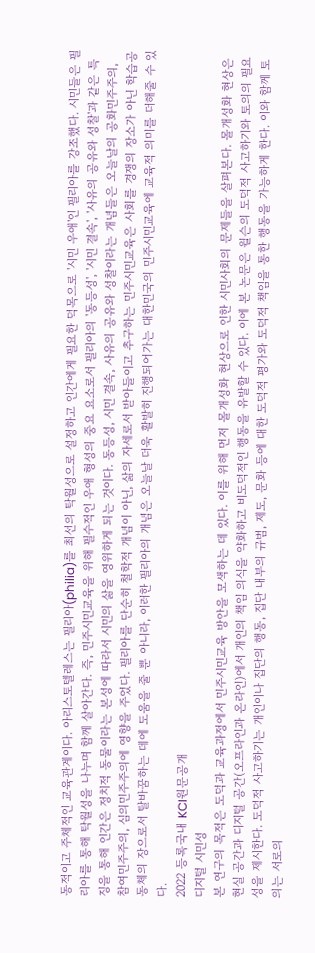동적이고 주체적인 교육관계이다. 아리스토텔레스는 필리아(philia)를 최선의 탁월성으로 설정하고 인간에게 필요한 덕목으로 '시민 우애'인 필리아를 강조했다. 시민들은 필리아를 통해 탁월성을 나누며 함께 살아간다. 즉, 민주시민교육을 위해 필수적인 우애 형성의 중요 요소로서 필리아의 '동등성', '시민 결속', '사유의 공유와 성찰'과 같은 특징을 통해 인간은 정치적 동물이라는 본성에 따라서 시민의 삶을 영위하게 되는 것이다. 동등성, 시민 결속, 사유의 공유와 성찰이라는 개념들은 오늘날의 공화민주주의, 참여민주주의, 심의민주주의에 영향을 주었다. 필리아를 단순히 철학적 개념이 아닌, 삶의 자세로서 받아들이고 추구하는 민주시민교육은 사회를 경쟁의 장소가 아닌 학습공동체의 장으로서 탈바꿈하는 데에 도움을 줄 뿐 아니라, 이러한 필리아의 개념은 오늘날 더욱 활발히 진행되어가는 대한민국의 민주시민교육에 교육적 의미를 더해줄 수 있다.
2022 등록국내 KCI원문공개
디지털 시민성
본 연구의 목적은 도덕과 교육과정에서 민주시민교육 방안을 모색하는 데 있다. 이를 위해 먼저 몰개성화 현상으로 인한 시민사회의 문제들을 살펴본다. 몰개성화 현상은 현실 공간과 디지털 공간(오프라인과 온라인)에서 개인의 책임 의식을 약화하고 비도덕적인 행동을 유발할 수 있다. 이에 본 논문은 윌슨의 도덕적 사고하기와 토의의 필요성을 제시한다. 도덕적 사고하기는 개인이나 집단의 행동, 집단 내부의 규범, 제도, 문화 등에 대한 도덕적 평가와 도덕적 책임을 통한 행동을 가능하게 한다. 이와 함께 토의는 서로의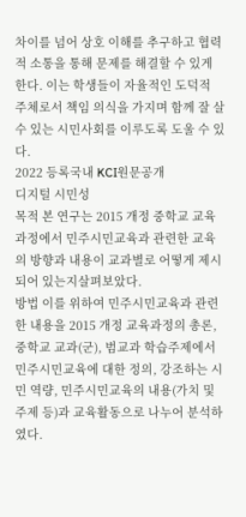차이를 넘어 상호 이해를 추구하고 협력적 소통을 통해 문제를 해결할 수 있게 한다. 이는 학생들이 자율적인 도덕적 주체로서 책임 의식을 가지며 함께 잘 살 수 있는 시민사회를 이루도록 도울 수 있다.
2022 등록국내 KCI원문공개
디지털 시민성
목적 본 연구는 2015 개정 중학교 교육과정에서 민주시민교육과 관련한 교육의 방향과 내용이 교과별로 어떻게 제시되어 있는지살펴보았다.
방법 이를 위하여 민주시민교육과 관련한 내용을 2015 개정 교육과정의 총론, 중학교 교과(군), 범교과 학습주제에서 민주시민교육에 대한 정의, 강조하는 시민 역량, 민주시민교육의 내용(가치 및 주제 등)과 교육활동으로 나누어 분석하였다.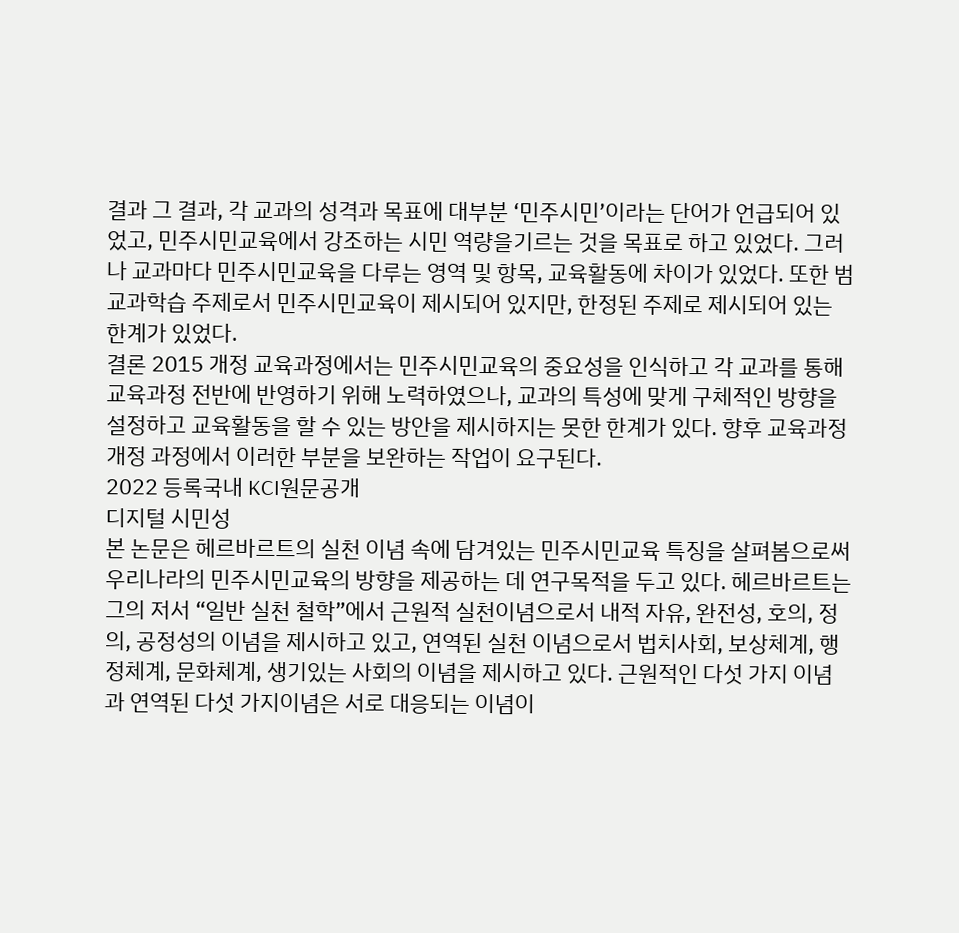결과 그 결과, 각 교과의 성격과 목표에 대부분 ‘민주시민’이라는 단어가 언급되어 있었고, 민주시민교육에서 강조하는 시민 역량을기르는 것을 목표로 하고 있었다. 그러나 교과마다 민주시민교육을 다루는 영역 및 항목, 교육활동에 차이가 있었다. 또한 범교과학습 주제로서 민주시민교육이 제시되어 있지만, 한정된 주제로 제시되어 있는 한계가 있었다.
결론 2015 개정 교육과정에서는 민주시민교육의 중요성을 인식하고 각 교과를 통해 교육과정 전반에 반영하기 위해 노력하였으나, 교과의 특성에 맞게 구체적인 방향을 설정하고 교육활동을 할 수 있는 방안을 제시하지는 못한 한계가 있다. 향후 교육과정 개정 과정에서 이러한 부분을 보완하는 작업이 요구된다.
2022 등록국내 KCI원문공개
디지털 시민성
본 논문은 헤르바르트의 실천 이념 속에 담겨있는 민주시민교육 특징을 살펴봄으로써 우리나라의 민주시민교육의 방향을 제공하는 데 연구목적을 두고 있다. 헤르바르트는 그의 저서 “일반 실천 철학”에서 근원적 실천이념으로서 내적 자유, 완전성, 호의, 정의, 공정성의 이념을 제시하고 있고, 연역된 실천 이념으로서 법치사회, 보상체계, 행정체계, 문화체계, 생기있는 사회의 이념을 제시하고 있다. 근원적인 다섯 가지 이념과 연역된 다섯 가지이념은 서로 대응되는 이념이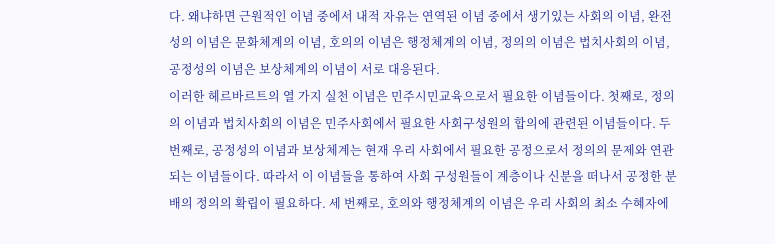다. 왜냐하면 근원적인 이념 중에서 내적 자유는 연역된 이념 중에서 생기있는 사회의 이념, 완전성의 이념은 문화체계의 이념, 호의의 이념은 행정체계의 이념, 정의의 이념은 법치사회의 이념, 공정성의 이념은 보상체계의 이념이 서로 대응된다.
이러한 헤르바르트의 열 가지 실천 이념은 민주시민교육으로서 필요한 이념들이다. 첫째로, 정의의 이념과 법치사회의 이념은 민주사회에서 필요한 사회구성원의 합의에 관련된 이념들이다. 두 번째로, 공정성의 이념과 보상체계는 현재 우리 사회에서 필요한 공정으로서 정의의 문제와 연관되는 이념들이다. 따라서 이 이념들을 통하여 사회 구성원들이 계층이나 신분을 떠나서 공정한 분배의 정의의 확립이 필요하다. 세 번째로, 호의와 행정체계의 이념은 우리 사회의 최소 수혜자에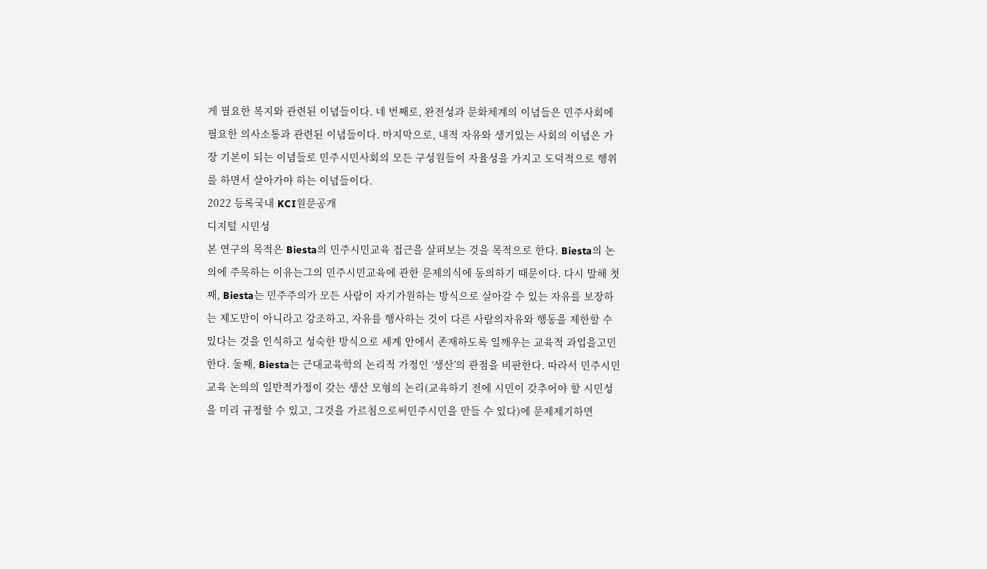게 필요한 복지와 관련된 이념들이다. 네 번째로, 완전성과 문화체계의 이념들은 민주사회에 필요한 의사소통과 관련된 이념들이다. 마지막으로, 내적 자유와 생기있는 사회의 이념은 가장 기본이 되는 이념들로 민주시민사회의 모든 구성원들이 자율성을 가지고 도덕적으로 행위를 하면서 살아가야 하는 이념들이다.
2022 등록국내 KCI원문공개
디지털 시민성
본 연구의 목적은 Biesta의 민주시민교육 접근을 살펴보는 것을 목적으로 한다. Biesta의 논의에 주목하는 이유는그의 민주시민교육에 관한 문제의식에 동의하기 때문이다. 다시 말해 첫째, Biesta는 민주주의가 모든 사람이 자기가원하는 방식으로 살아갈 수 있는 자유를 보장하는 제도만이 아니라고 강조하고, 자유를 행사하는 것이 다른 사람의자유와 행동을 제한할 수 있다는 것을 인식하고 성숙한 방식으로 세계 안에서 존재하도록 일깨우는 교육적 과업을고민한다. 둘째, Biesta는 근대교육학의 논리적 가정인 ‘생산’의 관점을 비판한다. 따라서 민주시민교육 논의의 일반적가정이 갖는 생산 모형의 논리(교육하기 전에 시민이 갖추어야 할 시민성을 미리 규정할 수 있고, 그것을 가르침으로써민주시민을 만들 수 있다)에 문제제기하면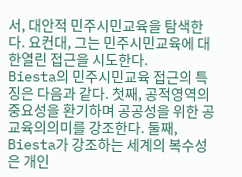서, 대안적 민주시민교육을 탐색한다. 요컨대, 그는 민주시민교육에 대한열린 접근을 시도한다.
Biesta의 민주시민교육 접근의 특징은 다음과 같다. 첫째, 공적영역의 중요성을 환기하며 공공성을 위한 공교육의의미를 강조한다. 둘째, Biesta가 강조하는 세계의 복수성은 개인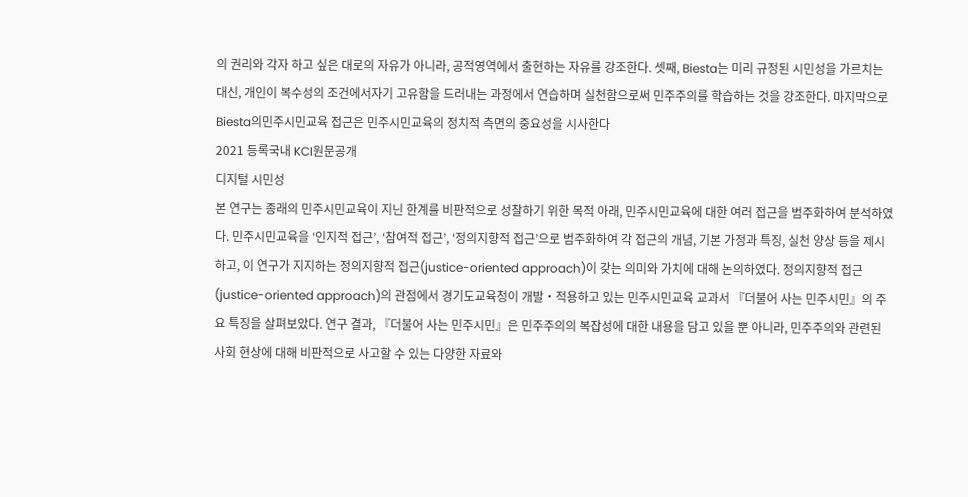의 권리와 각자 하고 싶은 대로의 자유가 아니라, 공적영역에서 출현하는 자유를 강조한다. 셋째, Biesta는 미리 규정된 시민성을 가르치는 대신, 개인이 복수성의 조건에서자기 고유함을 드러내는 과정에서 연습하며 실천함으로써 민주주의를 학습하는 것을 강조한다. 마지막으로 Biesta의민주시민교육 접근은 민주시민교육의 정치적 측면의 중요성을 시사한다
2021 등록국내 KCI원문공개
디지털 시민성
본 연구는 종래의 민주시민교육이 지닌 한계를 비판적으로 성찰하기 위한 목적 아래, 민주시민교육에 대한 여러 접근을 범주화하여 분석하였다. 민주시민교육을 ‘인지적 접근’, ‘참여적 접근’, ‘정의지향적 접근’으로 범주화하여 각 접근의 개념, 기본 가정과 특징, 실천 양상 등을 제시하고, 이 연구가 지지하는 정의지향적 접근(justice-oriented approach)이 갖는 의미와 가치에 대해 논의하였다. 정의지향적 접근(justice-oriented approach)의 관점에서 경기도교육청이 개발・적용하고 있는 민주시민교육 교과서 『더불어 사는 민주시민』의 주요 특징을 살펴보았다. 연구 결과, 『더불어 사는 민주시민』은 민주주의의 복잡성에 대한 내용을 담고 있을 뿐 아니라, 민주주의와 관련된 사회 현상에 대해 비판적으로 사고할 수 있는 다양한 자료와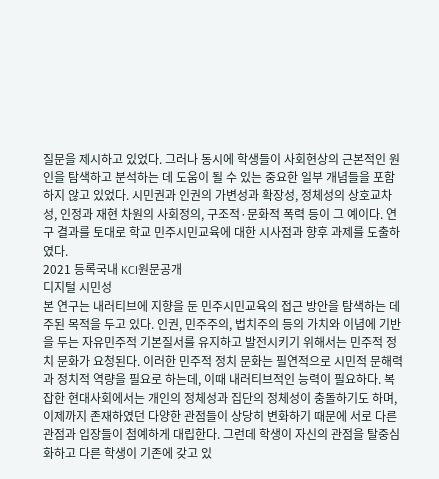질문을 제시하고 있었다. 그러나 동시에 학생들이 사회현상의 근본적인 원인을 탐색하고 분석하는 데 도움이 될 수 있는 중요한 일부 개념들을 포함하지 않고 있었다. 시민권과 인권의 가변성과 확장성, 정체성의 상호교차성, 인정과 재현 차원의 사회정의, 구조적·문화적 폭력 등이 그 예이다. 연구 결과를 토대로 학교 민주시민교육에 대한 시사점과 향후 과제를 도출하였다.
2021 등록국내 KCI원문공개
디지털 시민성
본 연구는 내러티브에 지향을 둔 민주시민교육의 접근 방안을 탐색하는 데 주된 목적을 두고 있다. 인권, 민주주의, 법치주의 등의 가치와 이념에 기반을 두는 자유민주적 기본질서를 유지하고 발전시키기 위해서는 민주적 정치 문화가 요청된다. 이러한 민주적 정치 문화는 필연적으로 시민적 문해력과 정치적 역량을 필요로 하는데, 이때 내러티브적인 능력이 필요하다. 복잡한 현대사회에서는 개인의 정체성과 집단의 정체성이 충돌하기도 하며, 이제까지 존재하였던 다양한 관점들이 상당히 변화하기 때문에 서로 다른 관점과 입장들이 첨예하게 대립한다. 그런데 학생이 자신의 관점을 탈중심화하고 다른 학생이 기존에 갖고 있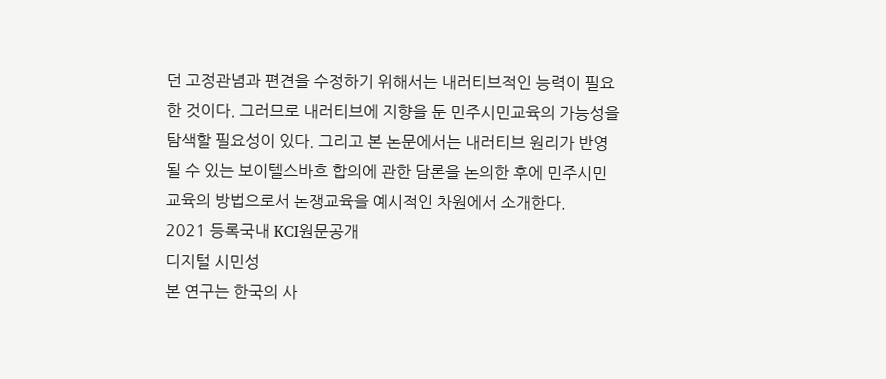던 고정관념과 편견을 수정하기 위해서는 내러티브적인 능력이 필요한 것이다. 그러므로 내러티브에 지향을 둔 민주시민교육의 가능성을 탐색할 필요성이 있다. 그리고 본 논문에서는 내러티브 원리가 반영될 수 있는 보이텔스바흐 합의에 관한 담론을 논의한 후에 민주시민교육의 방법으로서 논쟁교육을 예시적인 차원에서 소개한다.
2021 등록국내 KCI원문공개
디지털 시민성
본 연구는 한국의 사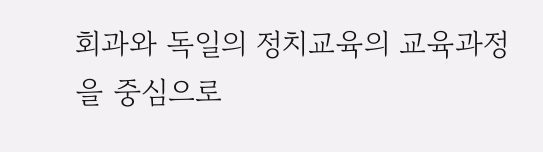회과와 독일의 정치교육의 교육과정을 중심으로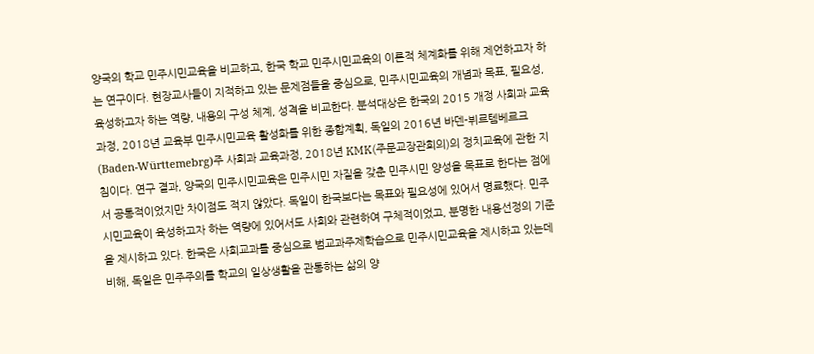양국의 학교 민주시민교육을 비교하고, 한국 학교 민주시민교육의 이론적 체계화를 위해 제언하고자 하는 연구이다. 현장교사들이 지적하고 있는 문제점들을 중심으로, 민주시민교육의 개념과 목표, 필요성, 육성하고자 하는 역량, 내용의 구성 체계, 성격을 비교한다. 분석대상은 한국의 2015 개정 사회과 교육과정, 2018년 교육부 민주시민교육 활성화를 위한 종합계획, 독일의 2016년 바덴-뷔르템베르크(Baden-Württemebrg)주 사회과 교육과정, 2018년 KMK(주문교장관회의)의 정치교육에 관한 지침이다. 연구 결과, 양국의 민주시민교육은 민주시민 자질을 갖춘 민주시민 양성을 목표로 한다는 점에서 공통적이었지만 차이점도 적지 않았다. 독일이 한국보다는 목표와 필요성에 있어서 명료했다. 민주시민교육이 육성하고자 하는 역량에 있어서도 사회와 관련하여 구체적이었고, 분명한 내용선정의 기준을 제시하고 있다. 한국은 사회교과를 중심으로 범교과주제학습으로 민주시민교육을 제시하고 있는데 비해, 독일은 민주주의를 학교의 일상생활을 관통하는 삶의 양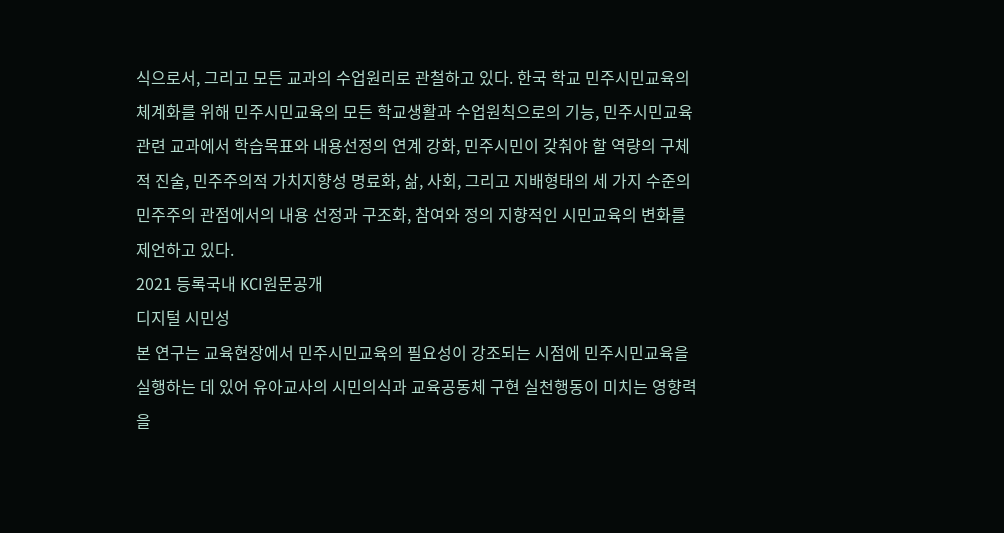식으로서, 그리고 모든 교과의 수업원리로 관철하고 있다. 한국 학교 민주시민교육의 체계화를 위해 민주시민교육의 모든 학교생활과 수업원칙으로의 기능, 민주시민교육 관련 교과에서 학습목표와 내용선정의 연계 강화, 민주시민이 갖춰야 할 역량의 구체적 진술, 민주주의적 가치지향성 명료화, 삶, 사회, 그리고 지배형태의 세 가지 수준의 민주주의 관점에서의 내용 선정과 구조화, 참여와 정의 지향적인 시민교육의 변화를 제언하고 있다.
2021 등록국내 KCI원문공개
디지털 시민성
본 연구는 교육현장에서 민주시민교육의 필요성이 강조되는 시점에 민주시민교육을 실행하는 데 있어 유아교사의 시민의식과 교육공동체 구현 실천행동이 미치는 영향력을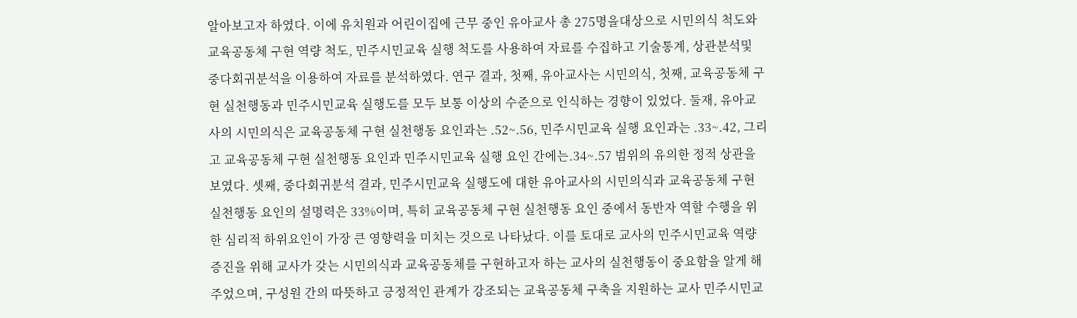알아보고자 하였다. 이에 유치원과 어린이집에 근무 중인 유아교사 총 275명을대상으로 시민의식 척도와 교육공동체 구현 역량 척도, 민주시민교육 실행 척도를 사용하여 자료를 수집하고 기술통계, 상관분석및 중다회귀분석을 이용하여 자료를 분석하였다. 연구 결과, 첫째, 유아교사는 시민의식, 첫째, 교육공동체 구현 실천행동과 민주시민교육 실행도를 모두 보통 이상의 수준으로 인식하는 경향이 있었다. 둘재, 유아교사의 시민의식은 교육공동체 구현 실천행동 요인과는 .52~.56, 민주시민교육 실행 요인과는 .33~.42, 그리고 교육공동체 구현 실천행동 요인과 민주시민교육 실행 요인 간에는.34~.57 범위의 유의한 정적 상관을 보였다. 셋째, 중다회귀분석 결과, 민주시민교육 실행도에 대한 유아교사의 시민의식과 교육공동체 구현 실천행동 요인의 설명력은 33%이며, 특히 교육공동체 구현 실천행동 요인 중에서 동반자 역할 수행을 위한 심리적 하위요인이 가장 큰 영향력을 미치는 것으로 나타났다. 이를 토대로 교사의 민주시민교육 역량 증진을 위해 교사가 갖는 시민의식과 교육공동체를 구현하고자 하는 교사의 실천행동이 중요함을 알게 해주었으며, 구성원 간의 따뜻하고 긍정적인 관계가 강조되는 교육공동체 구축을 지원하는 교사 민주시민교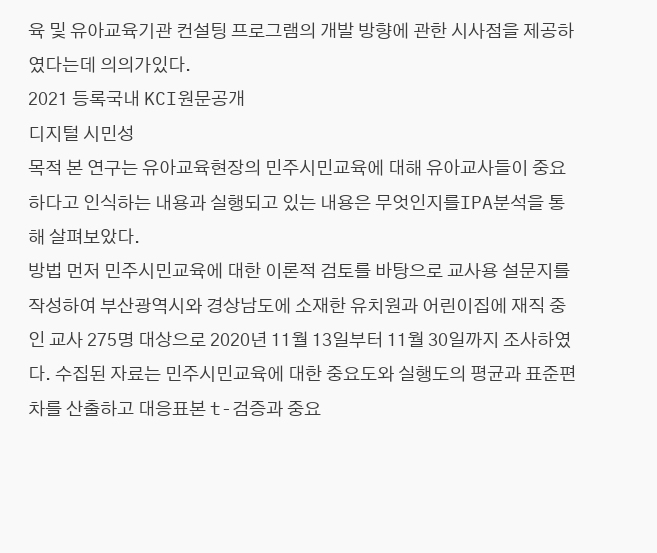육 및 유아교육기관 컨설팅 프로그램의 개발 방향에 관한 시사점을 제공하였다는데 의의가있다.
2021 등록국내 KCI원문공개
디지털 시민성
목적 본 연구는 유아교육현장의 민주시민교육에 대해 유아교사들이 중요하다고 인식하는 내용과 실행되고 있는 내용은 무엇인지를IPA분석을 통해 살펴보았다.
방법 먼저 민주시민교육에 대한 이론적 검토를 바탕으로 교사용 설문지를 작성하여 부산광역시와 경상남도에 소재한 유치원과 어린이집에 재직 중인 교사 275명 대상으로 2020년 11월 13일부터 11월 30일까지 조사하였다. 수집된 자료는 민주시민교육에 대한 중요도와 실행도의 평균과 표준편차를 산출하고 대응표본 t-검증과 중요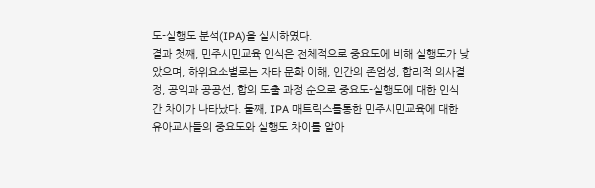도-실행도 분석(IPA)을 실시하였다.
결과 첫째, 민주시민교육 인식은 전체적으로 중요도에 비해 실행도가 낮았으며, 하위요소별로는 자타 문화 이해, 인간의 존엄성, 합리적 의사결정, 공익과 공공선, 합의 도출 과정 순으로 중요도-실행도에 대한 인식 간 차이가 나타났다. 둘째, IPA 매트릭스를통한 민주시민교육에 대한 유아교사들의 중요도와 실행도 차이를 알아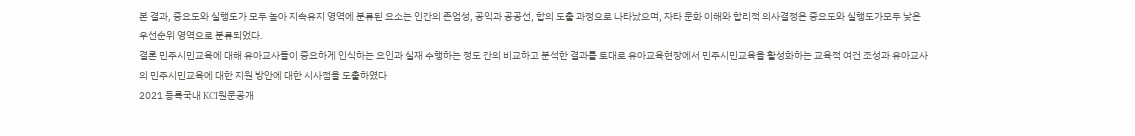본 결과, 중요도와 실행도가 모두 높아 지속유지 영역에 분류된 요소는 인간의 존엄성, 공익과 공공선, 합의 도출 과정으로 나타났으며, 자타 문화 이해와 합리적 의사결정은 중요도와 실행도가모두 낮은 우선순위 영역으로 분류되었다.
결론 민주시민교육에 대해 유아교사들이 중요하게 인식하는 요인과 실재 수행하는 정도 간의 비교하고 분석한 결과를 토대로 유아교육현장에서 민주시민교육을 활성화하는 교육적 여건 조성과 유아교사의 민주시민교육에 대한 지원 방안에 대한 시사점을 도출하였다
2021 등록국내 KCI원문공개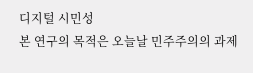디지털 시민성
본 연구의 목적은 오늘날 민주주의의 과제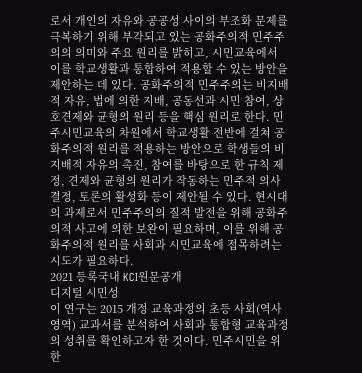로서 개인의 자유와 공공성 사이의 부조화 문제를 극복하기 위해 부각되고 있는 공화주의적 민주주의의 의미와 주요 원리를 밝히고, 시민교육에서 이를 학교생활과 통합하여 적용할 수 있는 방안을 제안하는 데 있다. 공화주의적 민주주의는 비지배적 자유, 법에 의한 지배, 공동선과 시민 참여, 상호견제와 균형의 원리 등을 핵심 원리로 한다. 민주시민교육의 차원에서 학교생활 전반에 걸쳐 공화주의적 원리를 적용하는 방안으로 학생들의 비지배적 자유의 촉진, 참여를 바탕으로 한 규칙 제정, 견제와 균형의 원리가 작동하는 민주적 의사결정, 토론의 활성화 등이 제안될 수 있다. 현시대의 과제로서 민주주의의 질적 발전을 위해 공화주의적 사고에 의한 보완이 필요하며, 이를 위해 공화주의적 원리를 사회과 시민교육에 접목하려는 시도가 필요하다.
2021 등록국내 KCI원문공개
디지털 시민성
이 연구는 2015 개정 교육과정의 초등 사회(역사 영역) 교과서를 분석하여 사회과 통합형 교육과정의 성취를 확인하고자 한 것이다. 민주시민을 위한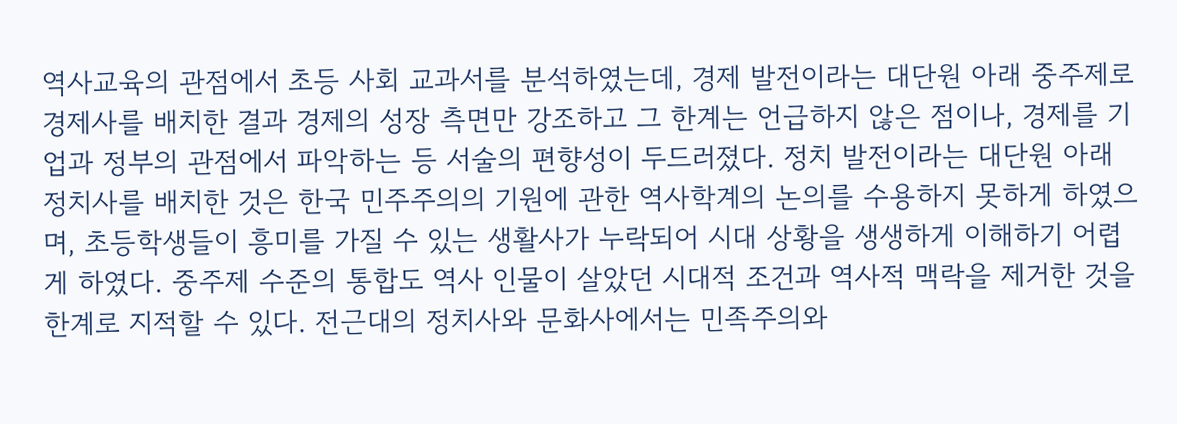역사교육의 관점에서 초등 사회 교과서를 분석하였는데, 경제 발전이라는 대단원 아래 중주제로 경제사를 배치한 결과 경제의 성장 측면만 강조하고 그 한계는 언급하지 않은 점이나, 경제를 기업과 정부의 관점에서 파악하는 등 서술의 편향성이 두드러졌다. 정치 발전이라는 대단원 아래 정치사를 배치한 것은 한국 민주주의의 기원에 관한 역사학계의 논의를 수용하지 못하게 하였으며, 초등학생들이 흥미를 가질 수 있는 생활사가 누락되어 시대 상황을 생생하게 이해하기 어렵게 하였다. 중주제 수준의 통합도 역사 인물이 살았던 시대적 조건과 역사적 맥락을 제거한 것을 한계로 지적할 수 있다. 전근대의 정치사와 문화사에서는 민족주의와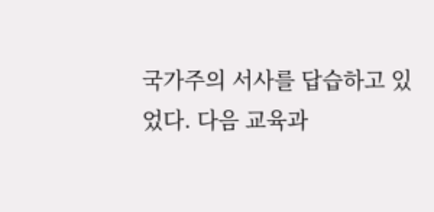국가주의 서사를 답습하고 있었다. 다음 교육과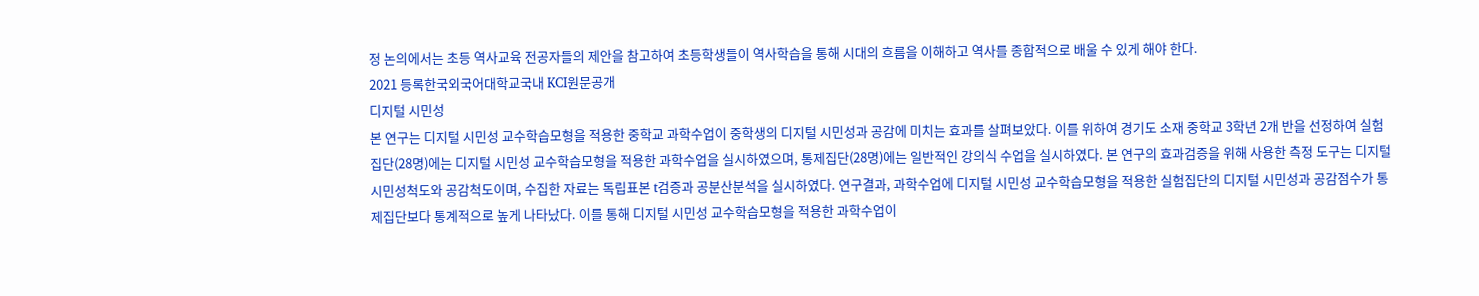정 논의에서는 초등 역사교육 전공자들의 제안을 참고하여 초등학생들이 역사학습을 통해 시대의 흐름을 이해하고 역사를 종합적으로 배울 수 있게 해야 한다.
2021 등록한국외국어대학교국내 KCI원문공개
디지털 시민성
본 연구는 디지털 시민성 교수학습모형을 적용한 중학교 과학수업이 중학생의 디지털 시민성과 공감에 미치는 효과를 살펴보았다. 이를 위하여 경기도 소재 중학교 3학년 2개 반을 선정하여 실험집단(28명)에는 디지털 시민성 교수학습모형을 적용한 과학수업을 실시하였으며, 통제집단(28명)에는 일반적인 강의식 수업을 실시하였다. 본 연구의 효과검증을 위해 사용한 측정 도구는 디지털 시민성척도와 공감척도이며, 수집한 자료는 독립표본 t검증과 공분산분석을 실시하였다. 연구결과, 과학수업에 디지털 시민성 교수학습모형을 적용한 실험집단의 디지털 시민성과 공감점수가 통제집단보다 통계적으로 높게 나타났다. 이를 통해 디지털 시민성 교수학습모형을 적용한 과학수업이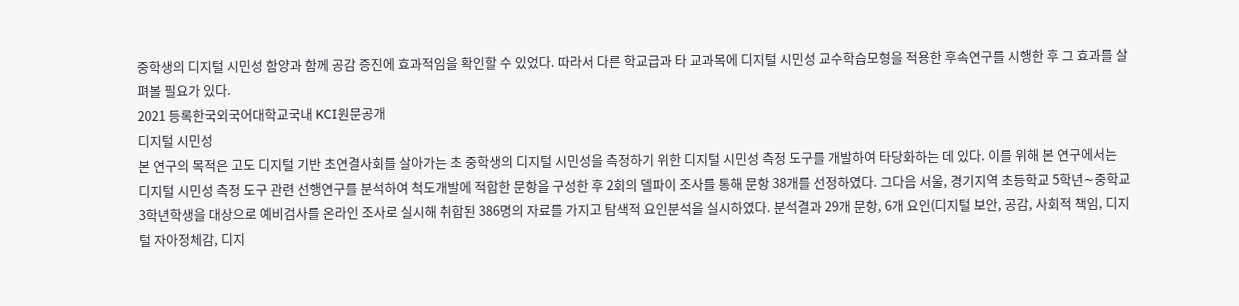중학생의 디지털 시민성 함양과 함께 공감 증진에 효과적임을 확인할 수 있었다. 따라서 다른 학교급과 타 교과목에 디지털 시민성 교수학습모형을 적용한 후속연구를 시행한 후 그 효과를 살펴볼 필요가 있다.
2021 등록한국외국어대학교국내 KCI원문공개
디지털 시민성
본 연구의 목적은 고도 디지털 기반 초연결사회를 살아가는 초 중학생의 디지털 시민성을 측정하기 위한 디지털 시민성 측정 도구를 개발하여 타당화하는 데 있다. 이를 위해 본 연구에서는 디지털 시민성 측정 도구 관련 선행연구를 분석하여 척도개발에 적합한 문항을 구성한 후 2회의 델파이 조사를 통해 문항 38개를 선정하였다. 그다음 서울, 경기지역 초등학교 5학년∼중학교 3학년학생을 대상으로 예비검사를 온라인 조사로 실시해 취합된 386명의 자료를 가지고 탐색적 요인분석을 실시하였다. 분석결과 29개 문항, 6개 요인(디지털 보안, 공감, 사회적 책임, 디지털 자아정체감, 디지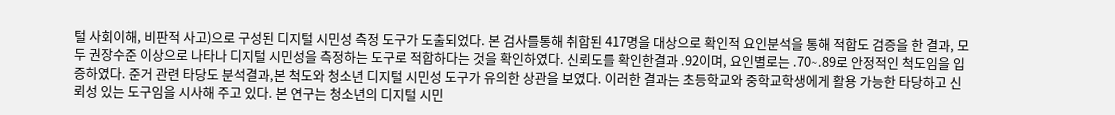털 사회이해, 비판적 사고)으로 구성된 디지털 시민성 측정 도구가 도출되었다. 본 검사를통해 취합된 417명을 대상으로 확인적 요인분석을 통해 적합도 검증을 한 결과, 모두 권장수준 이상으로 나타나 디지털 시민성을 측정하는 도구로 적합하다는 것을 확인하였다. 신뢰도를 확인한결과 .92이며, 요인별로는 .70∼.89로 안정적인 척도임을 입증하였다. 준거 관련 타당도 분석결과,본 척도와 청소년 디지털 시민성 도구가 유의한 상관을 보였다. 이러한 결과는 초등학교와 중학교학생에게 활용 가능한 타당하고 신뢰성 있는 도구임을 시사해 주고 있다. 본 연구는 청소년의 디지털 시민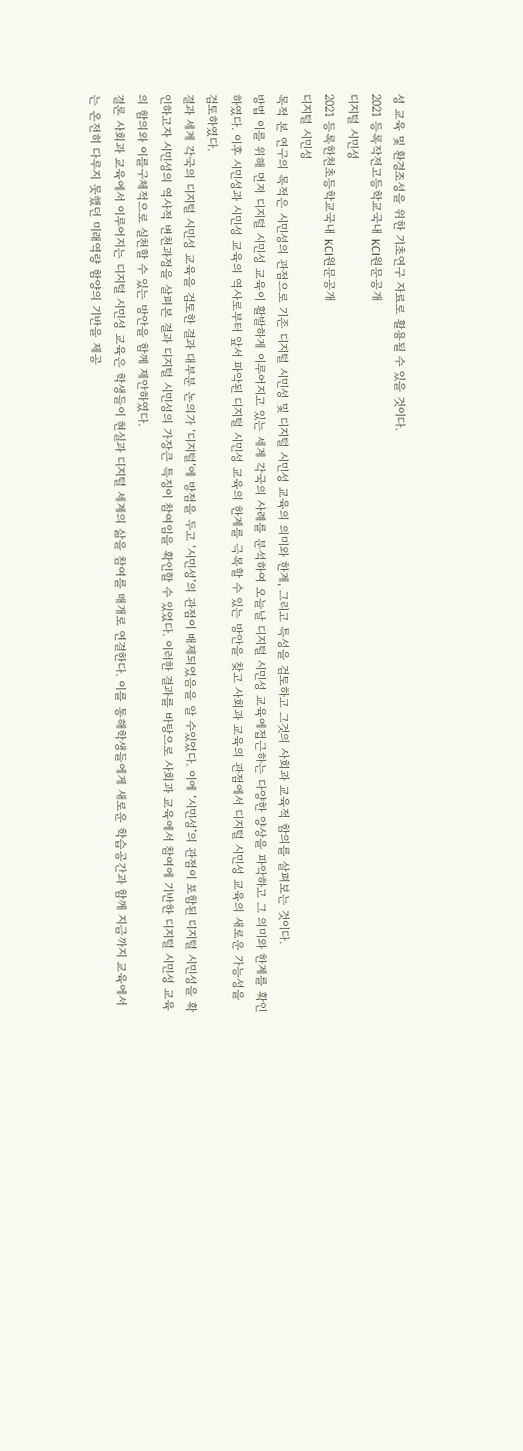성 교육 및 환경조성을 위한 기초연구 자료로 활용될 수 있을 것이다.
2021 등록작전고등학교국내 KCI원문공개
디지털 시민성
2021 등록한천초등학교국내 KCI원문공개
디지털 시민성
목적 본 연구의 목적은 시민성의 관점으로 기존 디지털 시민성 및 디지털 시민성 교육의 의미와 한계, 그리고 특성을 검토하고 그것의 사회과 교육적 함의를 살펴보는 것이다.
방법 이를 위해 먼저 디지털 시민성 교육이 활발하게 이루어지고 있는 세계 각국의 사례를 분석하여 오늘날 디지털 시민성 교육에접근하는 다양한 양상을 파악하고 그 의미와 한계를 확인하였다. 이후 시민성과 시민성 교육의 역사로부터 앞서 파악된 디지털 시민성 교육의 한계를 극복할 수 있는 방안을 찾고 사회과 교육의 관점에서 디지털 시민성 교육의 새로운 가능성을 검토하였다.
결과 세계 각국의 디지털 시민성 교육을 검토한 결과 대부분 논의가 ‘디지털’에 방점을 두고 ‘시민성’의 관점이 배제되었음을 알 수있었다. 이에 ‘시민성’의 관점이 포함된 디지털 시민성을 확인하고자 시민성의 역사적 변천과정을 살펴본 결과 디지털 시민성의 가장큰 특징이 참여임을 확인할 수 있었다. 이러한 결과를 바탕으로 사회과 교육에서 참여에 기반한 디지털 시민성 교육의 함의와 이를구체적으로 실천할 수 있는 방안을 함께 제안하였다.
결론 사회과 교육에서 이루어지는 디지털 시민성 교육은 학생들이 현실과 디지털 세계의 삶을 참여를 매개로 연결한다. 이를 통해학생들에게 새로운 학습공간과 함께 지금까지 교육에서는 온전히 다루지 못했던 미래역량 함양의 기반을 제공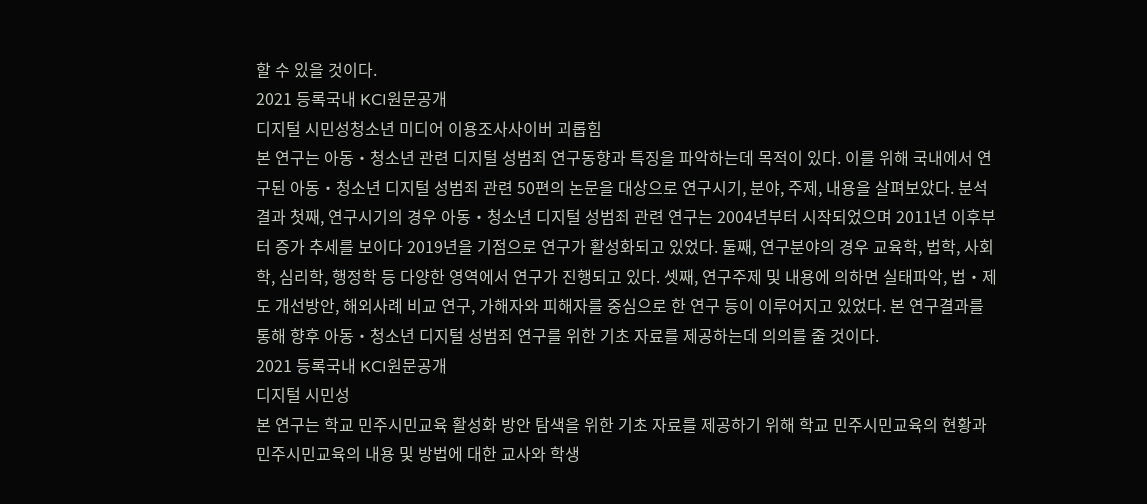할 수 있을 것이다.
2021 등록국내 KCI원문공개
디지털 시민성청소년 미디어 이용조사사이버 괴롭힘
본 연구는 아동・청소년 관련 디지털 성범죄 연구동향과 특징을 파악하는데 목적이 있다. 이를 위해 국내에서 연구된 아동・청소년 디지털 성범죄 관련 50편의 논문을 대상으로 연구시기, 분야, 주제, 내용을 살펴보았다. 분석 결과 첫째, 연구시기의 경우 아동・청소년 디지털 성범죄 관련 연구는 2004년부터 시작되었으며 2011년 이후부터 증가 추세를 보이다 2019년을 기점으로 연구가 활성화되고 있었다. 둘째, 연구분야의 경우 교육학, 법학, 사회학, 심리학, 행정학 등 다양한 영역에서 연구가 진행되고 있다. 셋째, 연구주제 및 내용에 의하면 실태파악, 법・제도 개선방안, 해외사례 비교 연구, 가해자와 피해자를 중심으로 한 연구 등이 이루어지고 있었다. 본 연구결과를 통해 향후 아동・청소년 디지털 성범죄 연구를 위한 기초 자료를 제공하는데 의의를 줄 것이다.
2021 등록국내 KCI원문공개
디지털 시민성
본 연구는 학교 민주시민교육 활성화 방안 탐색을 위한 기초 자료를 제공하기 위해 학교 민주시민교육의 현황과 민주시민교육의 내용 및 방법에 대한 교사와 학생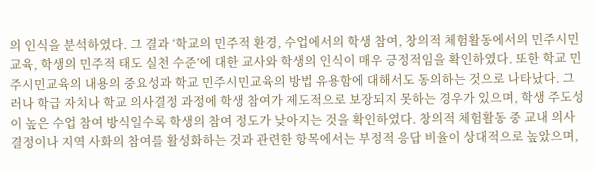의 인식을 분석하였다. 그 결과 ‘학교의 민주적 환경, 수업에서의 학생 참여, 창의적 체험활동에서의 민주시민교육, 학생의 민주적 태도 실천 수준’에 대한 교사와 학생의 인식이 매우 긍정적임을 확인하였다. 또한 학교 민주시민교육의 내용의 중요성과 학교 민주시민교육의 방법 유용함에 대해서도 동의하는 것으로 나타났다. 그러나 학급 자치나 학교 의사결정 과정에 학생 참여가 제도적으로 보장되지 못하는 경우가 있으며, 학생 주도성이 높은 수업 참여 방식일수록 학생의 참여 정도가 낮아지는 것을 확인하였다. 창의적 체험활동 중 교내 의사결정이나 지역 사화의 참여를 활성화하는 것과 관련한 항목에서는 부정적 응답 비율이 상대적으로 높았으며,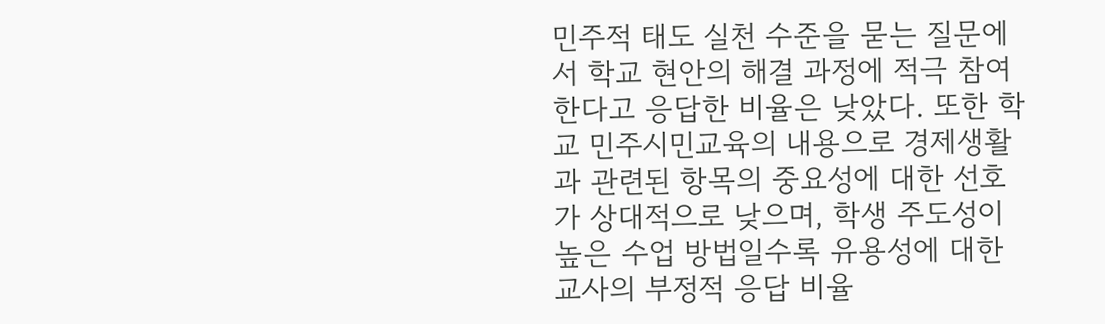민주적 태도 실천 수준을 묻는 질문에서 학교 현안의 해결 과정에 적극 참여한다고 응답한 비율은 낮았다. 또한 학교 민주시민교육의 내용으로 경제생활과 관련된 항목의 중요성에 대한 선호가 상대적으로 낮으며, 학생 주도성이 높은 수업 방법일수록 유용성에 대한 교사의 부정적 응답 비율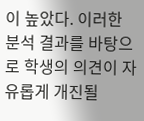이 높았다. 이러한 분석 결과를 바탕으로 학생의 의견이 자유롭게 개진될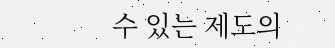수 있는 제도의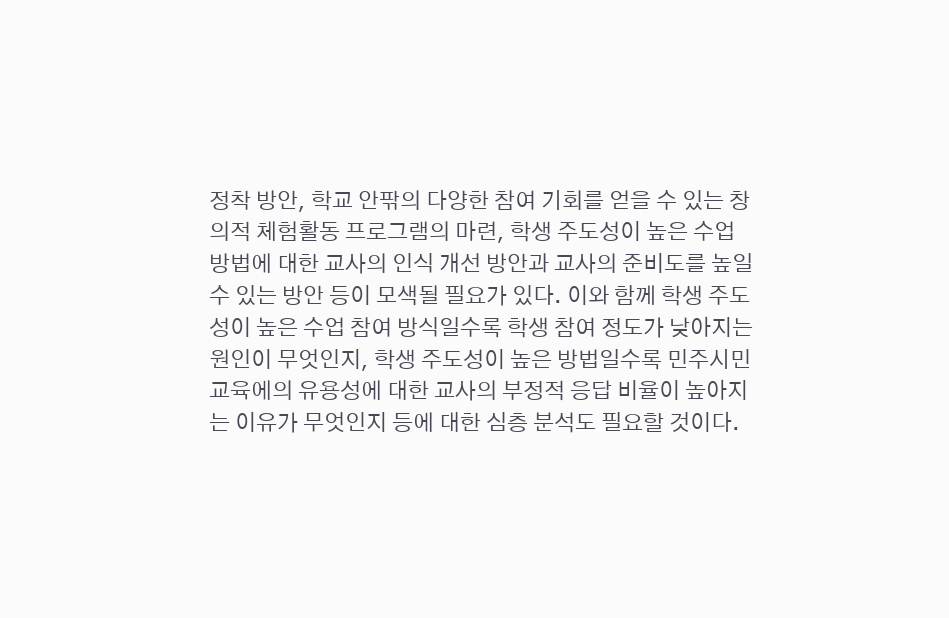정착 방안, 학교 안팎의 다양한 참여 기회를 얻을 수 있는 창의적 체험활동 프로그램의 마련, 학생 주도성이 높은 수업 방법에 대한 교사의 인식 개선 방안과 교사의 준비도를 높일 수 있는 방안 등이 모색될 필요가 있다. 이와 함께 학생 주도성이 높은 수업 참여 방식일수록 학생 참여 정도가 낮아지는 원인이 무엇인지, 학생 주도성이 높은 방법일수록 민주시민교육에의 유용성에 대한 교사의 부정적 응답 비율이 높아지는 이유가 무엇인지 등에 대한 심층 분석도 필요할 것이다.